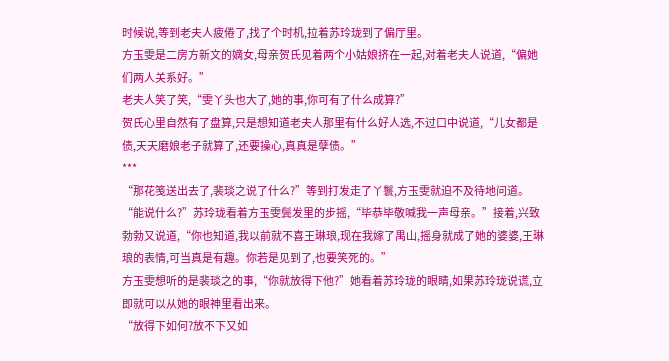时候说,等到老夫人疲倦了,找了个时机,拉着苏玲珑到了偏厅里。
方玉雯是二房方新文的嫡女,母亲贺氏见着两个小姑娘挤在一起,对着老夫人说道,“偏她们两人关系好。”
老夫人笑了笑,“雯丫头也大了,她的事,你可有了什么成算?”
贺氏心里自然有了盘算,只是想知道老夫人那里有什么好人选,不过口中说道,“儿女都是债,天天磨娘老子就算了,还要操心,真真是孽债。”
***
“那花笺送出去了,裴琰之说了什么?”等到打发走了丫鬟,方玉雯就迫不及待地问道。
“能说什么?”苏玲珑看着方玉雯鬓发里的步摇,“毕恭毕敬喊我一声母亲。”接着,兴致勃勃又说道,“你也知道,我以前就不喜王琳琅,现在我嫁了禺山,摇身就成了她的婆婆,王琳琅的表情,可当真是有趣。你若是见到了,也要笑死的。”
方玉雯想听的是裴琰之的事,“你就放得下他?”她看着苏玲珑的眼睛,如果苏玲珑说谎,立即就可以从她的眼神里看出来。
“放得下如何?放不下又如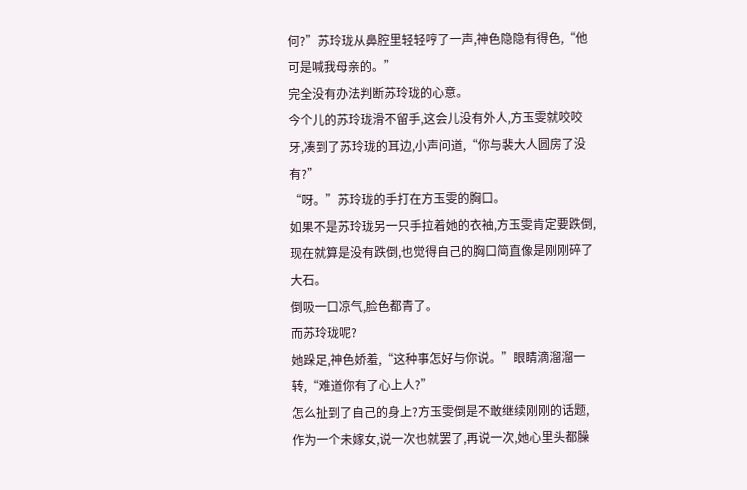何?”苏玲珑从鼻腔里轻轻哼了一声,神色隐隐有得色,“他可是喊我母亲的。”
完全没有办法判断苏玲珑的心意。
今个儿的苏玲珑滑不留手,这会儿没有外人,方玉雯就咬咬牙,凑到了苏玲珑的耳边,小声问道,“你与裴大人圆房了没有?”
“呀。”苏玲珑的手打在方玉雯的胸口。
如果不是苏玲珑另一只手拉着她的衣袖,方玉雯肯定要跌倒,现在就算是没有跌倒,也觉得自己的胸口简直像是刚刚碎了大石。
倒吸一口凉气,脸色都青了。
而苏玲珑呢?
她跺足,神色娇羞,“这种事怎好与你说。”眼睛滴溜溜一转,“难道你有了心上人?”
怎么扯到了自己的身上?方玉雯倒是不敢继续刚刚的话题,作为一个未嫁女,说一次也就罢了,再说一次,她心里头都臊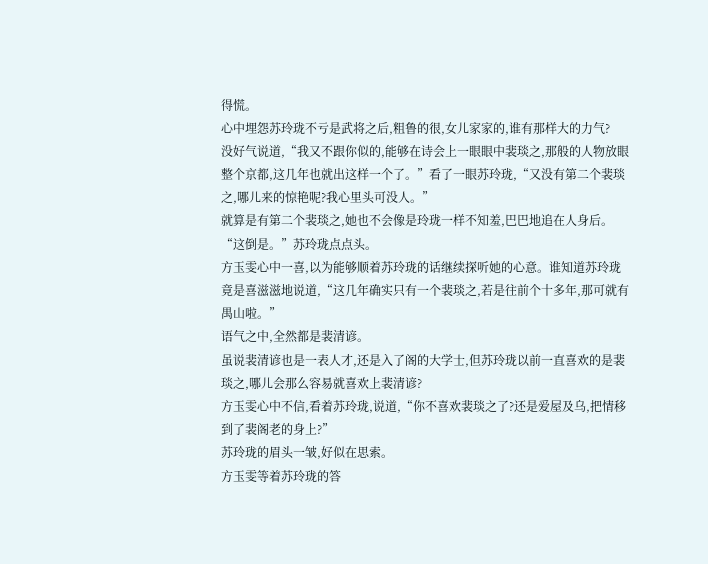得慌。
心中埋怨苏玲珑不亏是武将之后,粗鲁的很,女儿家家的,谁有那样大的力气?
没好气说道,“我又不跟你似的,能够在诗会上一眼眼中裴琰之,那般的人物放眼整个京都,这几年也就出这样一个了。”看了一眼苏玲珑,“又没有第二个裴琰之,哪儿来的惊艳呢?我心里头可没人。”
就算是有第二个裴琰之,她也不会像是玲珑一样不知羞,巴巴地追在人身后。
“这倒是。”苏玲珑点点头。
方玉雯心中一喜,以为能够顺着苏玲珑的话继续探听她的心意。谁知道苏玲珑竟是喜滋滋地说道,“这几年确实只有一个裴琰之,若是往前个十多年,那可就有禺山啦。”
语气之中,全然都是裴清谚。
虽说裴清谚也是一表人才,还是入了阁的大学士,但苏玲珑以前一直喜欢的是裴琰之,哪儿会那么容易就喜欢上裴清谚?
方玉雯心中不信,看着苏玲珑,说道,“你不喜欢裴琰之了?还是爱屋及乌,把情移到了裴阁老的身上?”
苏玲珑的眉头一皱,好似在思索。
方玉雯等着苏玲珑的答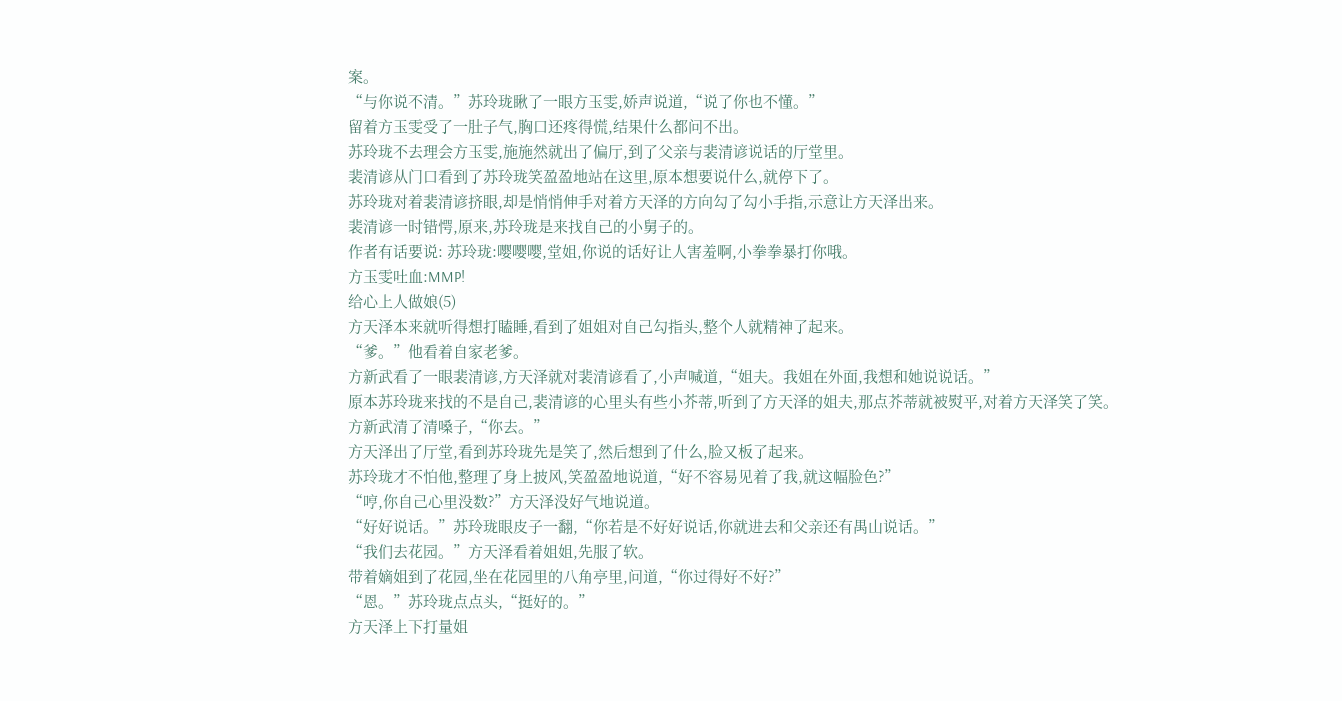案。
“与你说不清。”苏玲珑瞅了一眼方玉雯,娇声说道,“说了你也不懂。”
留着方玉雯受了一肚子气,胸口还疼得慌,结果什么都问不出。
苏玲珑不去理会方玉雯,施施然就出了偏厅,到了父亲与裴清谚说话的厅堂里。
裴清谚从门口看到了苏玲珑笑盈盈地站在这里,原本想要说什么,就停下了。
苏玲珑对着裴清谚挤眼,却是悄悄伸手对着方天泽的方向勾了勾小手指,示意让方天泽出来。
裴清谚一时错愕,原来,苏玲珑是来找自己的小舅子的。
作者有话要说: 苏玲珑:嘤嘤嘤,堂姐,你说的话好让人害羞啊,小拳拳暴打你哦。
方玉雯吐血:MMP!
给心上人做娘(5)
方天泽本来就听得想打瞌睡,看到了姐姐对自己勾指头,整个人就精神了起来。
“爹。”他看着自家老爹。
方新武看了一眼裴清谚,方天泽就对裴清谚看了,小声喊道,“姐夫。我姐在外面,我想和她说说话。”
原本苏玲珑来找的不是自己,裴清谚的心里头有些小芥蒂,听到了方天泽的姐夫,那点芥蒂就被熨平,对着方天泽笑了笑。
方新武清了清嗓子,“你去。”
方天泽出了厅堂,看到苏玲珑先是笑了,然后想到了什么,脸又板了起来。
苏玲珑才不怕他,整理了身上披风,笑盈盈地说道,“好不容易见着了我,就这幅脸色?”
“哼,你自己心里没数?”方天泽没好气地说道。
“好好说话。”苏玲珑眼皮子一翻,“你若是不好好说话,你就进去和父亲还有禺山说话。”
“我们去花园。”方天泽看着姐姐,先服了软。
带着嫡姐到了花园,坐在花园里的八角亭里,问道,“你过得好不好?”
“恩。”苏玲珑点点头,“挺好的。”
方天泽上下打量姐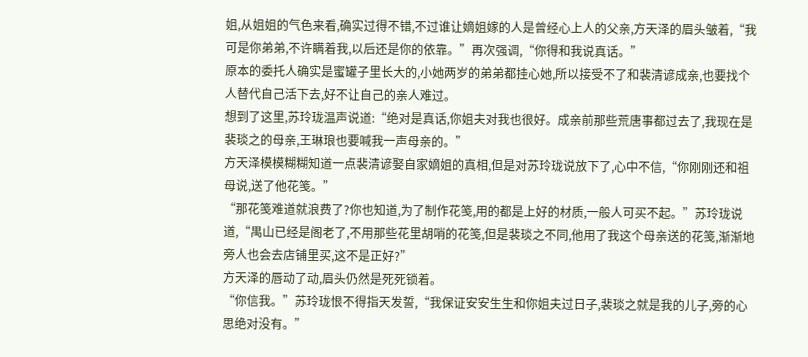姐,从姐姐的气色来看,确实过得不错,不过谁让嫡姐嫁的人是曾经心上人的父亲,方天泽的眉头皱着,“我可是你弟弟,不许瞒着我,以后还是你的依靠。”再次强调,“你得和我说真话。”
原本的委托人确实是蜜罐子里长大的,小她两岁的弟弟都挂心她,所以接受不了和裴清谚成亲,也要找个人替代自己活下去,好不让自己的亲人难过。
想到了这里,苏玲珑温声说道:“绝对是真话,你姐夫对我也很好。成亲前那些荒唐事都过去了,我现在是裴琰之的母亲,王琳琅也要喊我一声母亲的。”
方天泽模模糊糊知道一点裴清谚娶自家嫡姐的真相,但是对苏玲珑说放下了,心中不信,“你刚刚还和祖母说,送了他花笺。”
“那花笺难道就浪费了?你也知道,为了制作花笺,用的都是上好的材质,一般人可买不起。”苏玲珑说道,“禺山已经是阁老了,不用那些花里胡哨的花笺,但是裴琰之不同,他用了我这个母亲送的花笺,渐渐地旁人也会去店铺里买,这不是正好?”
方天泽的唇动了动,眉头仍然是死死锁着。
“你信我。”苏玲珑恨不得指天发誓,“我保证安安生生和你姐夫过日子,裴琰之就是我的儿子,旁的心思绝对没有。”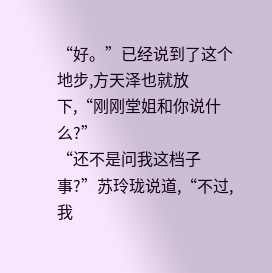“好。”已经说到了这个地步,方天泽也就放下,“刚刚堂姐和你说什么?”
“还不是问我这档子事?”苏玲珑说道,“不过,我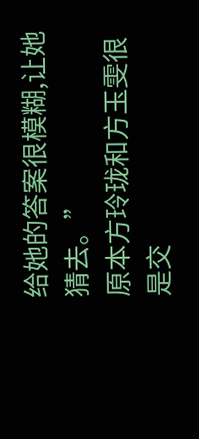给她的答案很模糊,让她猜去。”
原本方玲珑和方玉雯很是交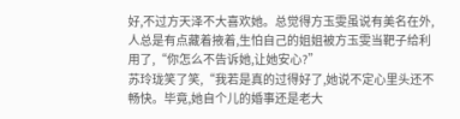好,不过方天泽不大喜欢她。总觉得方玉雯虽说有美名在外,人总是有点藏着掖着,生怕自己的姐姐被方玉雯当靶子给利用了,“你怎么不告诉她,让她安心?”
苏玲珑笑了笑,“我若是真的过得好了,她说不定心里头还不畅快。毕竟,她自个儿的婚事还是老大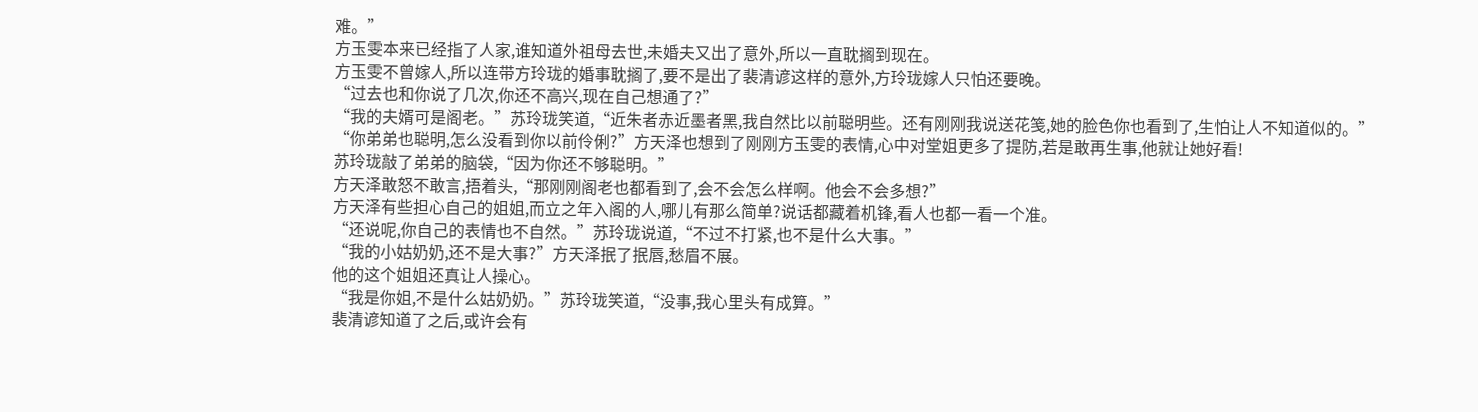难。”
方玉雯本来已经指了人家,谁知道外祖母去世,未婚夫又出了意外,所以一直耽搁到现在。
方玉雯不曾嫁人,所以连带方玲珑的婚事耽搁了,要不是出了裴清谚这样的意外,方玲珑嫁人只怕还要晚。
“过去也和你说了几次,你还不高兴,现在自己想通了?”
“我的夫婿可是阁老。”苏玲珑笑道,“近朱者赤近墨者黑,我自然比以前聪明些。还有刚刚我说送花笺,她的脸色你也看到了,生怕让人不知道似的。”
“你弟弟也聪明,怎么没看到你以前伶俐?”方天泽也想到了刚刚方玉雯的表情,心中对堂姐更多了提防,若是敢再生事,他就让她好看!
苏玲珑敲了弟弟的脑袋,“因为你还不够聪明。”
方天泽敢怒不敢言,捂着头,“那刚刚阁老也都看到了,会不会怎么样啊。他会不会多想?”
方天泽有些担心自己的姐姐,而立之年入阁的人,哪儿有那么简单?说话都藏着机锋,看人也都一看一个准。
“还说呢,你自己的表情也不自然。”苏玲珑说道,“不过不打紧,也不是什么大事。”
“我的小姑奶奶,还不是大事?”方天泽抿了抿唇,愁眉不展。
他的这个姐姐还真让人操心。
“我是你姐,不是什么姑奶奶。”苏玲珑笑道,“没事,我心里头有成算。”
裴清谚知道了之后,或许会有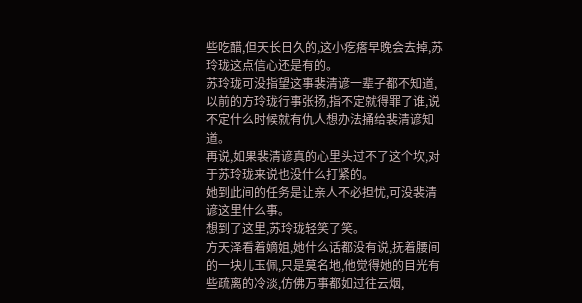些吃醋,但天长日久的,这小疙瘩早晚会去掉,苏玲珑这点信心还是有的。
苏玲珑可没指望这事裴清谚一辈子都不知道,以前的方玲珑行事张扬,指不定就得罪了谁,说不定什么时候就有仇人想办法捅给裴清谚知道。
再说,如果裴清谚真的心里头过不了这个坎,对于苏玲珑来说也没什么打紧的。
她到此间的任务是让亲人不必担忧,可没裴清谚这里什么事。
想到了这里,苏玲珑轻笑了笑。
方天泽看着嫡姐,她什么话都没有说,抚着腰间的一块儿玉佩,只是莫名地,他觉得她的目光有些疏离的冷淡,仿佛万事都如过往云烟,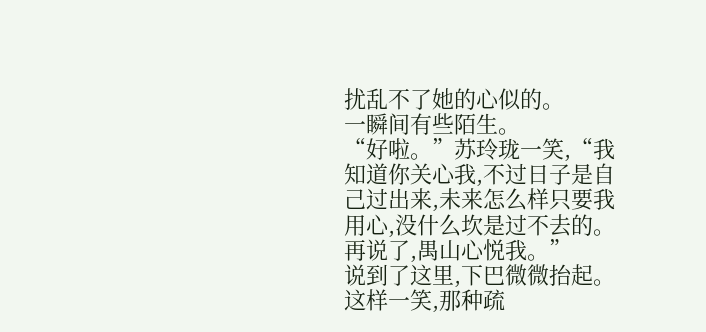扰乱不了她的心似的。
一瞬间有些陌生。
“好啦。”苏玲珑一笑,“我知道你关心我,不过日子是自己过出来,未来怎么样只要我用心,没什么坎是过不去的。再说了,禺山心悦我。”
说到了这里,下巴微微抬起。
这样一笑,那种疏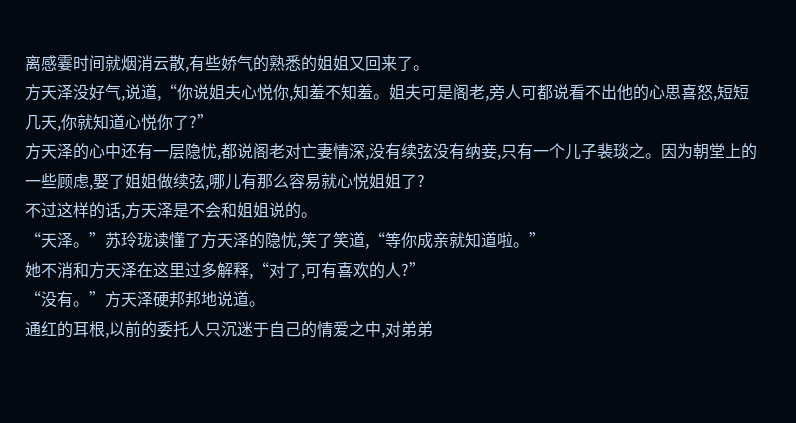离感霎时间就烟消云散,有些娇气的熟悉的姐姐又回来了。
方天泽没好气,说道,“你说姐夫心悦你,知羞不知羞。姐夫可是阁老,旁人可都说看不出他的心思喜怒,短短几天,你就知道心悦你了?”
方天泽的心中还有一层隐忧,都说阁老对亡妻情深,没有续弦没有纳妾,只有一个儿子裴琰之。因为朝堂上的一些顾虑,娶了姐姐做续弦,哪儿有那么容易就心悦姐姐了?
不过这样的话,方天泽是不会和姐姐说的。
“天泽。”苏玲珑读懂了方天泽的隐忧,笑了笑道,“等你成亲就知道啦。”
她不消和方天泽在这里过多解释,“对了,可有喜欢的人?”
“没有。”方天泽硬邦邦地说道。
通红的耳根,以前的委托人只沉迷于自己的情爱之中,对弟弟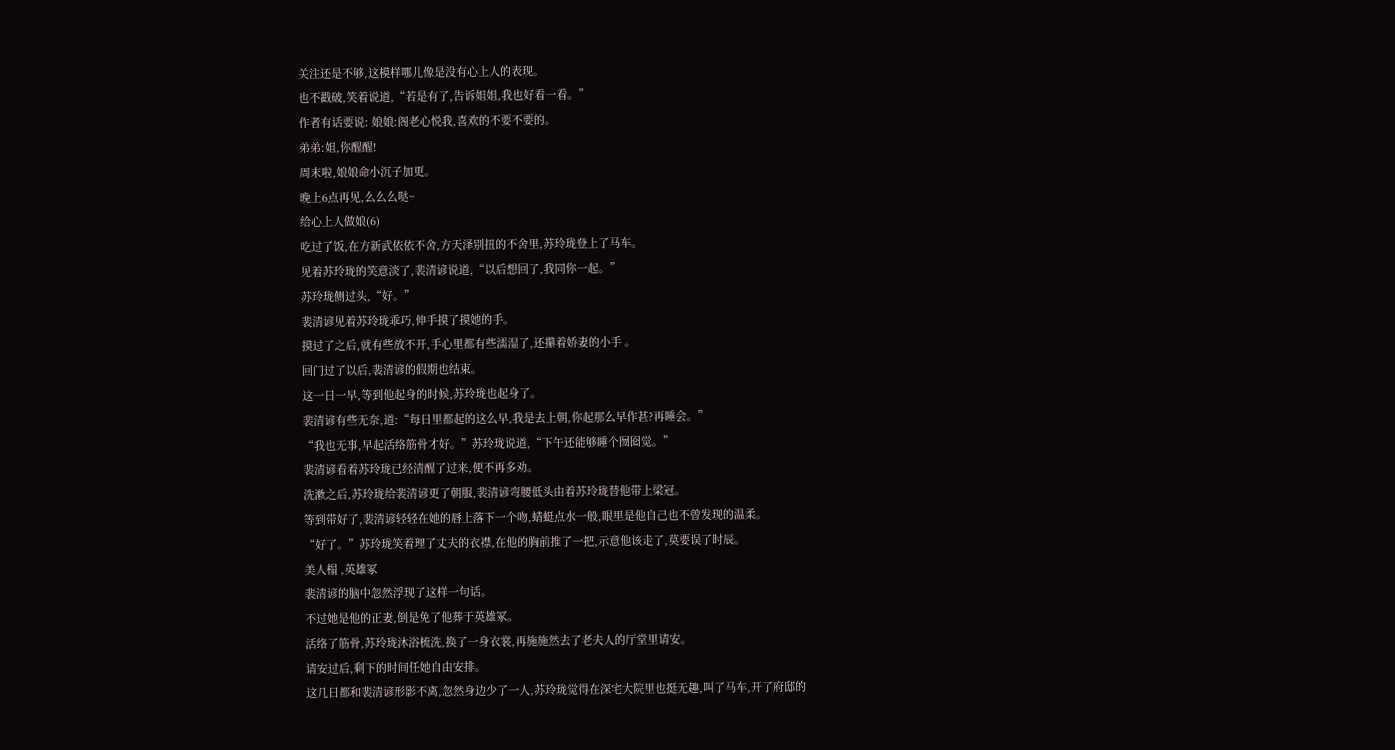关注还是不够,这模样哪儿像是没有心上人的表现。
也不戳破,笑着说道,“若是有了,告诉姐姐,我也好看一看。”
作者有话要说: 娘娘:阁老心悦我,喜欢的不要不要的。
弟弟:姐,你醒醒!
周末啦,娘娘命小沉子加更。
晚上6点再见,么么么哒~
给心上人做娘(6)
吃过了饭,在方新武依依不舍,方天泽别扭的不舍里,苏玲珑登上了马车。
见着苏玲珑的笑意淡了,裴清谚说道,“以后想回了,我同你一起。”
苏玲珑侧过头,“好。”
裴清谚见着苏玲珑乖巧,伸手摸了摸她的手。
摸过了之后,就有些放不开,手心里都有些濡湿了,还攥着娇妻的小手 。
回门过了以后,裴清谚的假期也结束。
这一日一早,等到他起身的时候,苏玲珑也起身了。
裴清谚有些无奈,道:“每日里都起的这么早,我是去上朝,你起那么早作甚?再睡会。”
“我也无事,早起活络筋骨才好。”苏玲珑说道,“下午还能够睡个囫囵觉。”
裴清谚看着苏玲珑已经清醒了过来,便不再多劝。
洗漱之后,苏玲珑给裴清谚更了朝服,裴清谚弯腰低头由着苏玲珑替他带上梁冠。
等到带好了,裴清谚轻轻在她的唇上落下一个吻,蜻蜓点水一般,眼里是他自己也不曾发现的温柔。
“好了。”苏玲珑笑着理了丈夫的衣襟,在他的胸前推了一把,示意他该走了,莫要误了时辰。
美人榻 ,英雄冢
裴清谚的脑中忽然浮现了这样一句话。
不过她是他的正妻,倒是免了他葬于英雄冢。
活络了筋骨,苏玲珑沐浴梳洗,换了一身衣裳,再施施然去了老夫人的厅堂里请安。
请安过后,剩下的时间任她自由安排。
这几日都和裴清谚形影不离,忽然身边少了一人,苏玲珑觉得在深宅大院里也挺无趣,叫了马车,开了府邸的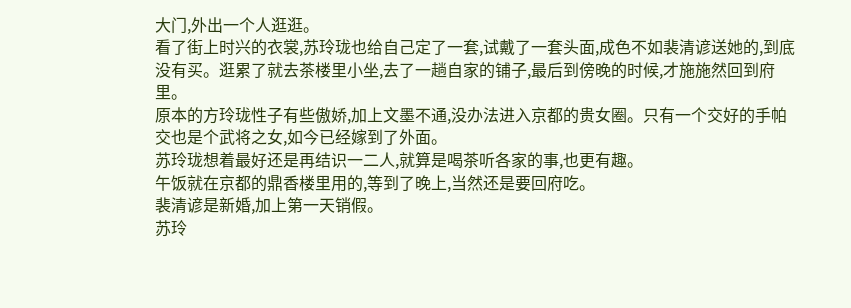大门,外出一个人逛逛。
看了街上时兴的衣裳,苏玲珑也给自己定了一套,试戴了一套头面,成色不如裴清谚送她的,到底没有买。逛累了就去茶楼里小坐,去了一趟自家的铺子,最后到傍晚的时候,才施施然回到府里。
原本的方玲珑性子有些傲娇,加上文墨不通,没办法进入京都的贵女圈。只有一个交好的手帕交也是个武将之女,如今已经嫁到了外面。
苏玲珑想着最好还是再结识一二人,就算是喝茶听各家的事,也更有趣。
午饭就在京都的鼎香楼里用的,等到了晚上,当然还是要回府吃。
裴清谚是新婚,加上第一天销假。
苏玲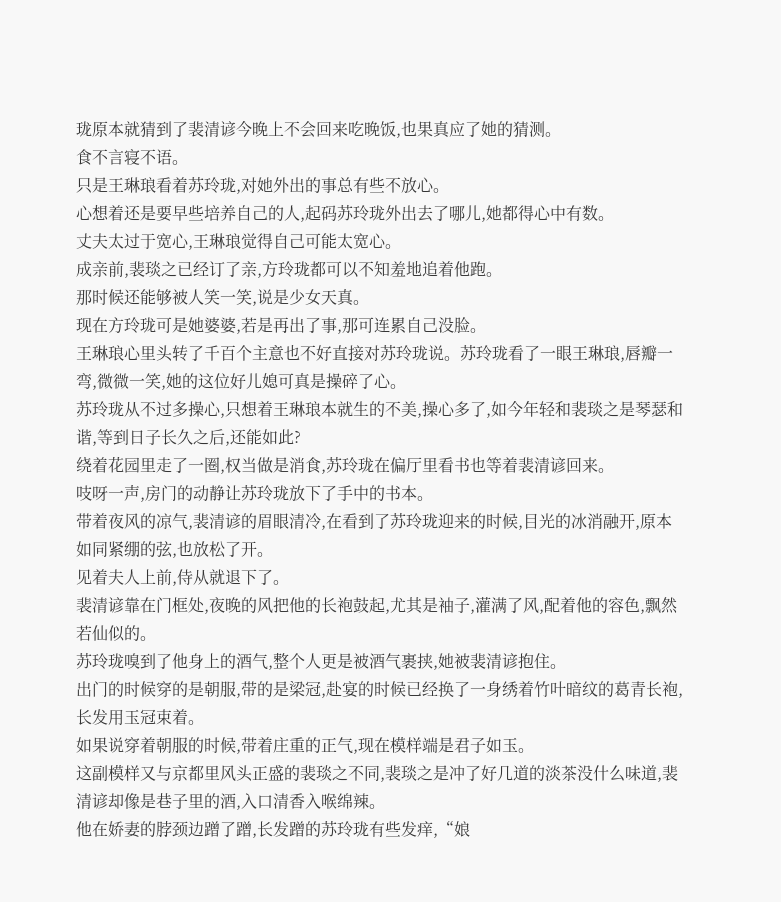珑原本就猜到了裴清谚今晚上不会回来吃晚饭,也果真应了她的猜测。
食不言寝不语。
只是王琳琅看着苏玲珑,对她外出的事总有些不放心。
心想着还是要早些培养自己的人,起码苏玲珑外出去了哪儿,她都得心中有数。
丈夫太过于宽心,王琳琅觉得自己可能太宽心。
成亲前,裴琰之已经订了亲,方玲珑都可以不知羞地追着他跑。
那时候还能够被人笑一笑,说是少女天真。
现在方玲珑可是她婆婆,若是再出了事,那可连累自己没脸。
王琳琅心里头转了千百个主意也不好直接对苏玲珑说。苏玲珑看了一眼王琳琅,唇瓣一弯,微微一笑,她的这位好儿媳可真是操碎了心。
苏玲珑从不过多操心,只想着王琳琅本就生的不美,操心多了,如今年轻和裴琰之是琴瑟和谐,等到日子长久之后,还能如此?
绕着花园里走了一圈,权当做是消食,苏玲珑在偏厅里看书也等着裴清谚回来。
吱呀一声,房门的动静让苏玲珑放下了手中的书本。
带着夜风的凉气,裴清谚的眉眼清冷,在看到了苏玲珑迎来的时候,目光的冰消融开,原本如同紧绷的弦,也放松了开。
见着夫人上前,侍从就退下了。
裴清谚靠在门框处,夜晚的风把他的长袍鼓起,尤其是袖子,灌满了风,配着他的容色,飘然若仙似的。
苏玲珑嗅到了他身上的酒气,整个人更是被酒气裹挟,她被裴清谚抱住。
出门的时候穿的是朝服,带的是梁冠,赴宴的时候已经换了一身绣着竹叶暗纹的葛青长袍,长发用玉冠束着。
如果说穿着朝服的时候,带着庄重的正气,现在模样端是君子如玉。
这副模样又与京都里风头正盛的裴琰之不同,裴琰之是冲了好几道的淡茶没什么味道,裴清谚却像是巷子里的酒,入口清香入喉绵辣。
他在娇妻的脖颈边蹭了蹭,长发蹭的苏玲珑有些发痒,“娘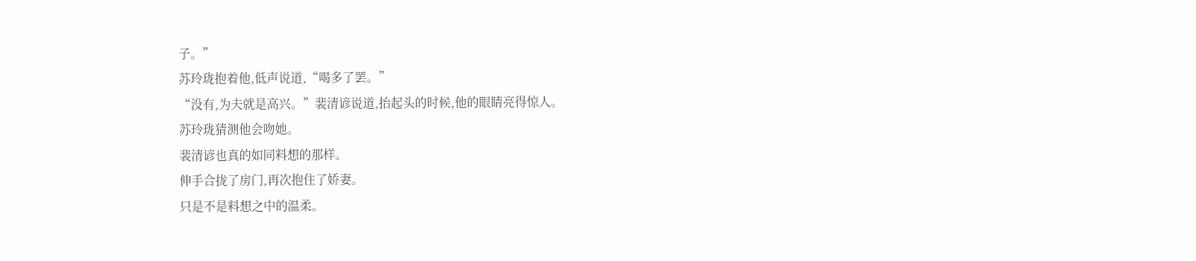子。”
苏玲珑抱着他,低声说道,“喝多了罢。”
“没有,为夫就是高兴。”裴清谚说道,抬起头的时候,他的眼睛亮得惊人。
苏玲珑猜测他会吻她。
裴清谚也真的如同料想的那样。
伸手合拢了房门,再次抱住了娇妻。
只是不是料想之中的温柔。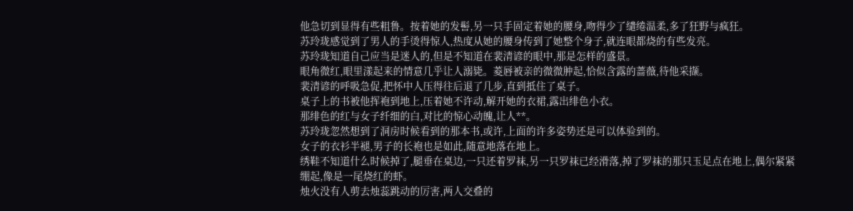他急切到显得有些粗鲁。按着她的发髻,另一只手固定着她的腰身,吻得少了缱绻温柔,多了狂野与疯狂。
苏玲珑感觉到了男人的手烫得惊人,热度从她的腰身传到了她整个身子,就连眼都烧的有些发亮。
苏玲珑知道自己应当是迷人的,但是不知道在裴清谚的眼中,那是怎样的盛景。
眼角微红,眼里漾起来的情意几乎让人溺毙。菱唇被亲的微微肿起,恰似含露的蔷薇,待他采撷。
裴清谚的呼吸急促,把怀中人压得往后退了几步,直到抵住了桌子。
桌子上的书被他挥袍到地上,压着她不许动,解开她的衣裙,露出绯色小衣。
那绯色的红与女子纤细的白,对比的惊心动魄,让人**。
苏玲珑忽然想到了洞房时候看到的那本书,或许,上面的许多姿势还是可以体验到的。
女子的衣衫半褪,男子的长袍也是如此,随意地落在地上。
绣鞋不知道什么时候掉了,腿垂在桌边,一只还着罗袜,另一只罗袜已经滑落,掉了罗袜的那只玉足点在地上,偶尔紧紧绷起,像是一尾烧红的虾。
烛火没有人剪去烛蕊跳动的厉害,两人交叠的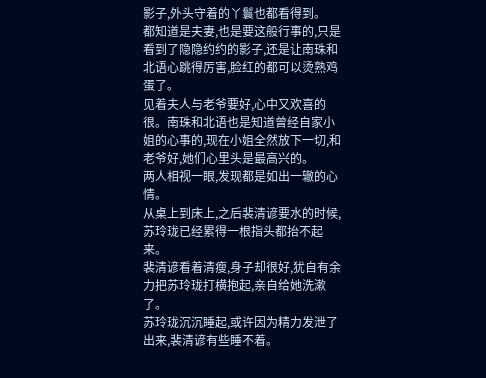影子,外头守着的丫鬟也都看得到。
都知道是夫妻,也是要这般行事的,只是看到了隐隐约约的影子,还是让南珠和北语心跳得厉害,脸红的都可以烫熟鸡蛋了。
见着夫人与老爷要好,心中又欢喜的很。南珠和北语也是知道曾经自家小姐的心事的,现在小姐全然放下一切,和老爷好,她们心里头是最高兴的。
两人相视一眼,发现都是如出一辙的心情。
从桌上到床上,之后裴清谚要水的时候,苏玲珑已经累得一根指头都抬不起来。
裴清谚看着清瘦,身子却很好,犹自有余力把苏玲珑打横抱起,亲自给她洗漱了。
苏玲珑沉沉睡起,或许因为精力发泄了出来,裴清谚有些睡不着。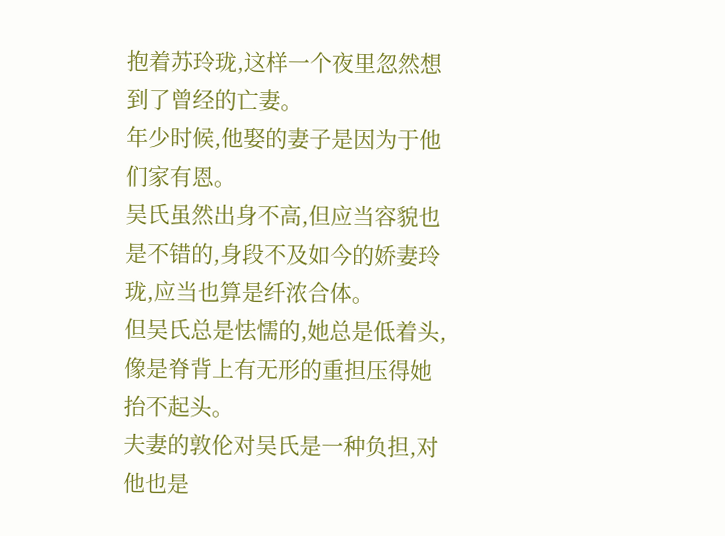抱着苏玲珑,这样一个夜里忽然想到了曾经的亡妻。
年少时候,他娶的妻子是因为于他们家有恩。
吴氏虽然出身不高,但应当容貌也是不错的,身段不及如今的娇妻玲珑,应当也算是纤浓合体。
但吴氏总是怯懦的,她总是低着头,像是脊背上有无形的重担压得她抬不起头。
夫妻的敦伦对吴氏是一种负担,对他也是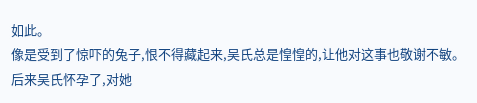如此。
像是受到了惊吓的兔子,恨不得藏起来,吴氏总是惶惶的,让他对这事也敬谢不敏。
后来吴氏怀孕了,对她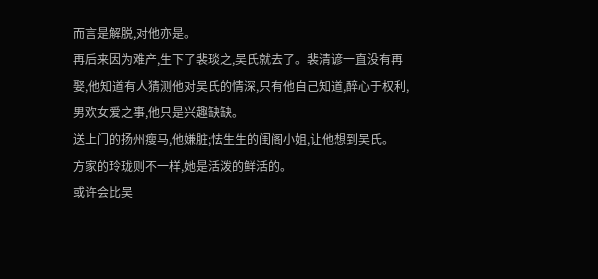而言是解脱,对他亦是。
再后来因为难产,生下了裴琰之,吴氏就去了。裴清谚一直没有再娶,他知道有人猜测他对吴氏的情深,只有他自己知道,醉心于权利,男欢女爱之事,他只是兴趣缺缺。
送上门的扬州瘦马,他嫌脏;怯生生的闺阁小姐,让他想到吴氏。
方家的玲珑则不一样,她是活泼的鲜活的。
或许会比吴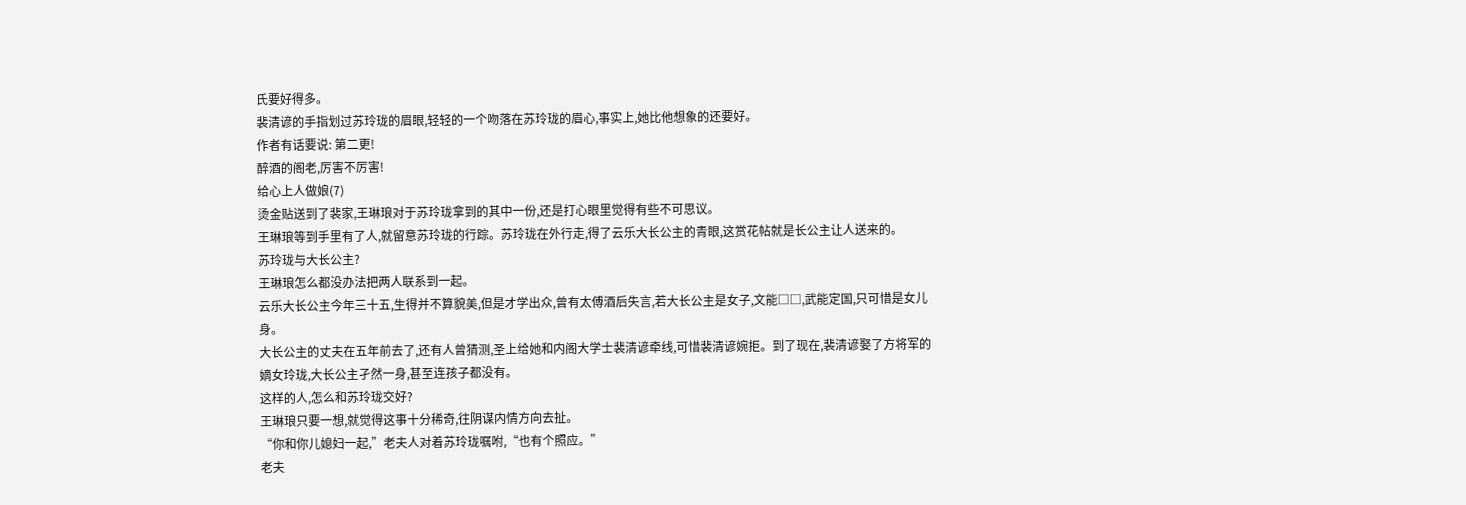氏要好得多。
裴清谚的手指划过苏玲珑的眉眼,轻轻的一个吻落在苏玲珑的眉心,事实上,她比他想象的还要好。
作者有话要说: 第二更!
醉酒的阁老,厉害不厉害!
给心上人做娘(7)
烫金贴送到了裴家,王琳琅对于苏玲珑拿到的其中一份,还是打心眼里觉得有些不可思议。
王琳琅等到手里有了人,就留意苏玲珑的行踪。苏玲珑在外行走,得了云乐大长公主的青眼,这赏花帖就是长公主让人送来的。
苏玲珑与大长公主?
王琳琅怎么都没办法把两人联系到一起。
云乐大长公主今年三十五,生得并不算貌美,但是才学出众,曾有太傅酒后失言,若大长公主是女子,文能□□,武能定国,只可惜是女儿身。
大长公主的丈夫在五年前去了,还有人曾猜测,圣上给她和内阁大学士裴清谚牵线,可惜裴清谚婉拒。到了现在,裴清谚娶了方将军的嫡女玲珑,大长公主孑然一身,甚至连孩子都没有。
这样的人,怎么和苏玲珑交好?
王琳琅只要一想,就觉得这事十分稀奇,往阴谋内情方向去扯。
“你和你儿媳妇一起,”老夫人对着苏玲珑嘱咐,“也有个照应。”
老夫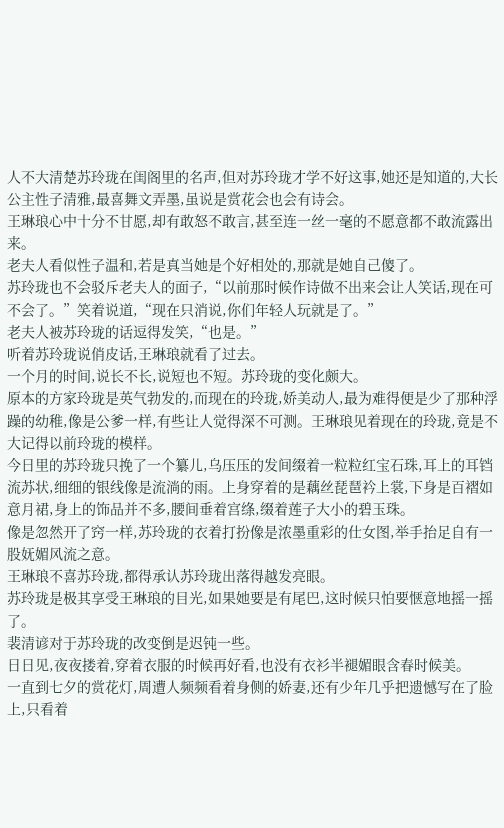人不大清楚苏玲珑在闺阁里的名声,但对苏玲珑才学不好这事,她还是知道的,大长公主性子清雅,最喜舞文弄墨,虽说是赏花会也会有诗会。
王琳琅心中十分不甘愿,却有敢怒不敢言,甚至连一丝一毫的不愿意都不敢流露出来。
老夫人看似性子温和,若是真当她是个好相处的,那就是她自己傻了。
苏玲珑也不会驳斥老夫人的面子,“以前那时候作诗做不出来会让人笑话,现在可不会了。”笑着说道,“现在只消说,你们年轻人玩就是了。”
老夫人被苏玲珑的话逗得发笑,“也是。”
听着苏玲珑说俏皮话,王琳琅就看了过去。
一个月的时间,说长不长,说短也不短。苏玲珑的变化颇大。
原本的方家玲珑是英气勃发的,而现在的玲珑,娇美动人,最为难得便是少了那种浮躁的幼稚,像是公爹一样,有些让人觉得深不可测。王琳琅见着现在的玲珑,竟是不大记得以前玲珑的模样。
今日里的苏玲珑只挽了一个纂儿,乌压压的发间缀着一粒粒红宝石珠,耳上的耳铛流苏状,细细的银线像是流淌的雨。上身穿着的是藕丝琵琶衿上裳,下身是百褶如意月裙,身上的饰品并不多,腰间垂着宫绦,缀着莲子大小的碧玉珠。
像是忽然开了窍一样,苏玲珑的衣着打扮像是浓墨重彩的仕女图,举手抬足自有一股妩媚风流之意。
王琳琅不喜苏玲珑,都得承认苏玲珑出落得越发亮眼。
苏玲珑是极其享受王琳琅的目光,如果她要是有尾巴,这时候只怕要惬意地摇一摇了。
裴清谚对于苏玲珑的改变倒是迟钝一些。
日日见,夜夜搂着,穿着衣服的时候再好看,也没有衣衫半褪媚眼含春时候美。
一直到七夕的赏花灯,周遭人频频看着身侧的娇妻,还有少年几乎把遗憾写在了脸上,只看着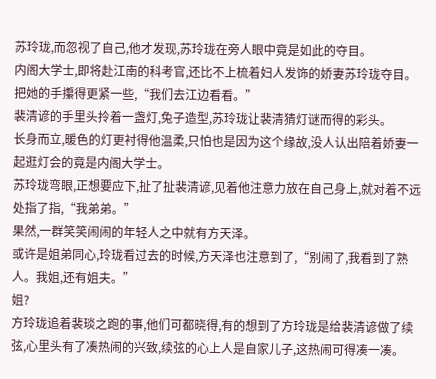苏玲珑,而忽视了自己,他才发现,苏玲珑在旁人眼中竟是如此的夺目。
内阁大学士,即将赴江南的科考官,还比不上梳着妇人发饰的娇妻苏玲珑夺目。
把她的手攥得更紧一些,“我们去江边看看。”
裴清谚的手里头拎着一盏灯,兔子造型,苏玲珑让裴清猜灯谜而得的彩头。
长身而立,暖色的灯更衬得他温柔,只怕也是因为这个缘故,没人认出陪着娇妻一起逛灯会的竟是内阁大学士。
苏玲珑弯眼,正想要应下,扯了扯裴清谚,见着他注意力放在自己身上,就对着不远处指了指,“我弟弟。”
果然,一群笑笑闹闹的年轻人之中就有方天泽。
或许是姐弟同心,玲珑看过去的时候,方天泽也注意到了,“别闹了,我看到了熟人。我姐,还有姐夫。”
姐?
方玲珑追着裴琰之跑的事,他们可都晓得,有的想到了方玲珑是给裴清谚做了续弦,心里头有了凑热闹的兴致,续弦的心上人是自家儿子,这热闹可得凑一凑。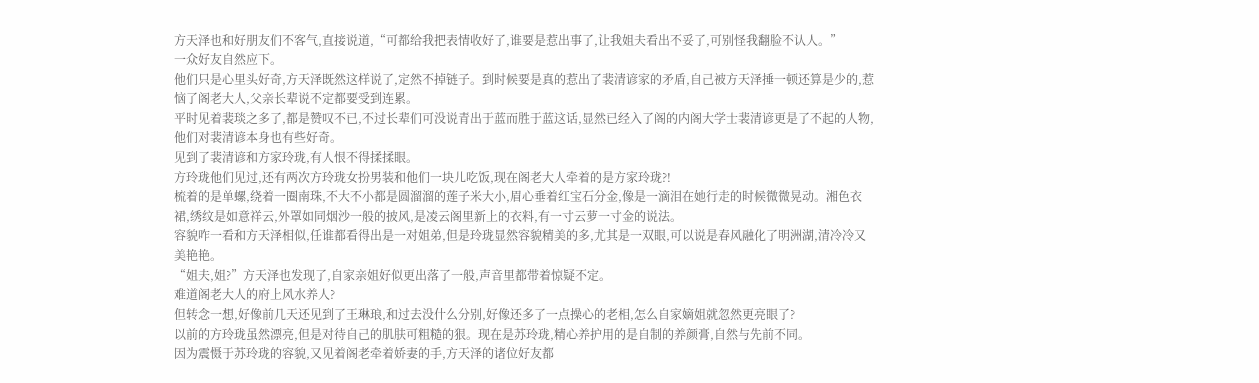方天泽也和好朋友们不客气,直接说道,“可都给我把表情收好了,谁要是惹出事了,让我姐夫看出不妥了,可别怪我翻脸不认人。”
一众好友自然应下。
他们只是心里头好奇,方天泽既然这样说了,定然不掉链子。到时候要是真的惹出了裴清谚家的矛盾,自己被方天泽捶一顿还算是少的,惹恼了阁老大人,父亲长辈说不定都要受到连累。
平时见着裴琰之多了,都是赞叹不已,不过长辈们可没说青出于蓝而胜于蓝这话,显然已经入了阁的内阁大学士裴清谚更是了不起的人物,他们对裴清谚本身也有些好奇。
见到了裴清谚和方家玲珑,有人恨不得揉揉眼。
方玲珑他们见过,还有两次方玲珑女扮男装和他们一块儿吃饭,现在阁老大人牵着的是方家玲珑?!
梳着的是单螺,绕着一圈南珠,不大不小都是圆溜溜的莲子米大小,眉心垂着红宝石分金,像是一滴泪在她行走的时候微微晃动。湘色衣裙,绣纹是如意祥云,外罩如同烟沙一般的披风,是凌云阁里新上的衣料,有一寸云萝一寸金的说法。
容貌咋一看和方天泽相似,任谁都看得出是一对姐弟,但是玲珑显然容貌精美的多,尤其是一双眼,可以说是春风融化了明洲湖,清冷冷又美艳艳。
“姐夫,姐?”方天泽也发现了,自家亲姐好似更出落了一般,声音里都带着惊疑不定。
难道阁老大人的府上风水养人?
但转念一想,好像前几天还见到了王琳琅,和过去没什么分别,好像还多了一点操心的老相,怎么自家嫡姐就忽然更亮眼了?
以前的方玲珑虽然漂亮,但是对待自己的肌肤可粗糙的狠。现在是苏玲珑,精心养护用的是自制的养颜膏,自然与先前不同。
因为震慑于苏玲珑的容貌,又见着阁老牵着娇妻的手,方天泽的诸位好友都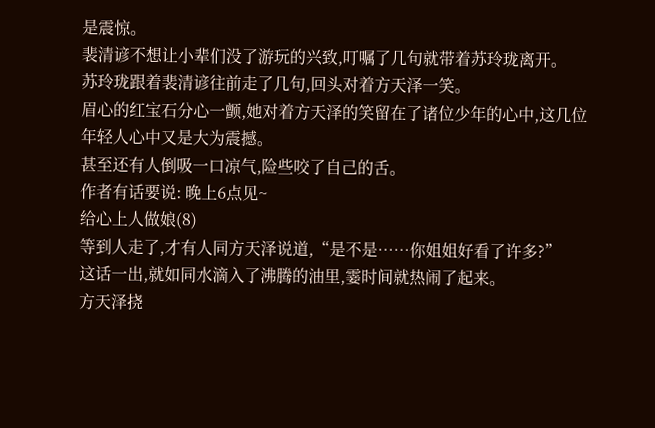是震惊。
裴清谚不想让小辈们没了游玩的兴致,叮嘱了几句就带着苏玲珑离开。
苏玲珑跟着裴清谚往前走了几句,回头对着方天泽一笑。
眉心的红宝石分心一颤,她对着方天泽的笑留在了诸位少年的心中,这几位年轻人心中又是大为震撼。
甚至还有人倒吸一口凉气,险些咬了自己的舌。
作者有话要说: 晚上6点见~
给心上人做娘(8)
等到人走了,才有人同方天泽说道,“是不是……你姐姐好看了许多?”
这话一出,就如同水滴入了沸腾的油里,霎时间就热闹了起来。
方天泽挠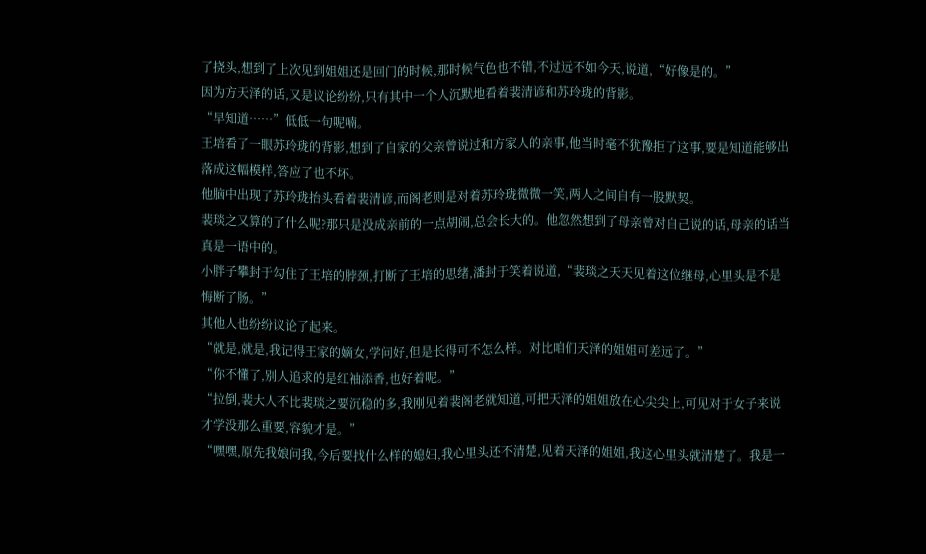了挠头,想到了上次见到姐姐还是回门的时候,那时候气色也不错,不过远不如今天,说道,“好像是的。”
因为方天泽的话,又是议论纷纷,只有其中一个人沉默地看着裴清谚和苏玲珑的背影。
“早知道……”低低一句呢喃。
王培看了一眼苏玲珑的背影,想到了自家的父亲曾说过和方家人的亲事,他当时毫不犹豫拒了这事,要是知道能够出落成这幅模样,答应了也不坏。
他脑中出现了苏玲珑抬头看着裴清谚,而阁老则是对着苏玲珑微微一笑,两人之间自有一股默契。
裴琰之又算的了什么呢?那只是没成亲前的一点胡闹,总会长大的。他忽然想到了母亲曾对自己说的话,母亲的话当真是一语中的。
小胖子攀封于勾住了王培的脖颈,打断了王培的思绪,潘封于笑着说道,“裴琰之天天见着这位继母,心里头是不是悔断了肠。”
其他人也纷纷议论了起来。
“就是,就是,我记得王家的嫡女,学问好,但是长得可不怎么样。对比咱们天泽的姐姐可差远了。”
“你不懂了,别人追求的是红袖添香,也好着呢。”
“拉倒,裴大人不比裴琰之要沉稳的多,我刚见着裴阁老就知道,可把天泽的姐姐放在心尖尖上,可见对于女子来说才学没那么重要,容貌才是。”
“嘿嘿,原先我娘问我,今后要找什么样的媳妇,我心里头还不清楚,见着天泽的姐姐,我这心里头就清楚了。我是一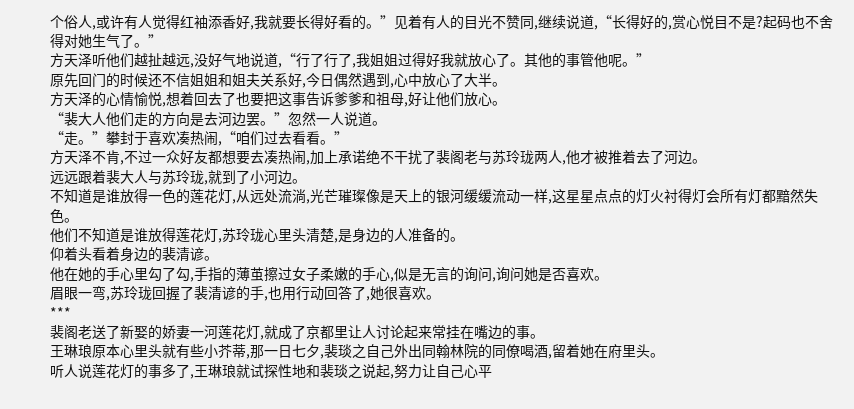个俗人,或许有人觉得红袖添香好,我就要长得好看的。”见着有人的目光不赞同,继续说道,“长得好的,赏心悦目不是?起码也不舍得对她生气了。”
方天泽听他们越扯越远,没好气地说道,“行了行了,我姐姐过得好我就放心了。其他的事管他呢。”
原先回门的时候还不信姐姐和姐夫关系好,今日偶然遇到,心中放心了大半。
方天泽的心情愉悦,想着回去了也要把这事告诉爹爹和祖母,好让他们放心。
“裴大人他们走的方向是去河边罢。”忽然一人说道。
“走。”攀封于喜欢凑热闹,“咱们过去看看。”
方天泽不肯,不过一众好友都想要去凑热闹,加上承诺绝不干扰了裴阁老与苏玲珑两人,他才被推着去了河边。
远远跟着裴大人与苏玲珑,就到了小河边。
不知道是谁放得一色的莲花灯,从远处流淌,光芒璀璨像是天上的银河缓缓流动一样,这星星点点的灯火衬得灯会所有灯都黯然失色。
他们不知道是谁放得莲花灯,苏玲珑心里头清楚,是身边的人准备的。
仰着头看着身边的裴清谚。
他在她的手心里勾了勾,手指的薄茧擦过女子柔嫩的手心,似是无言的询问,询问她是否喜欢。
眉眼一弯,苏玲珑回握了裴清谚的手,也用行动回答了,她很喜欢。
***
裴阁老送了新娶的娇妻一河莲花灯,就成了京都里让人讨论起来常挂在嘴边的事。
王琳琅原本心里头就有些小芥蒂,那一日七夕,裴琰之自己外出同翰林院的同僚喝酒,留着她在府里头。
听人说莲花灯的事多了,王琳琅就试探性地和裴琰之说起,努力让自己心平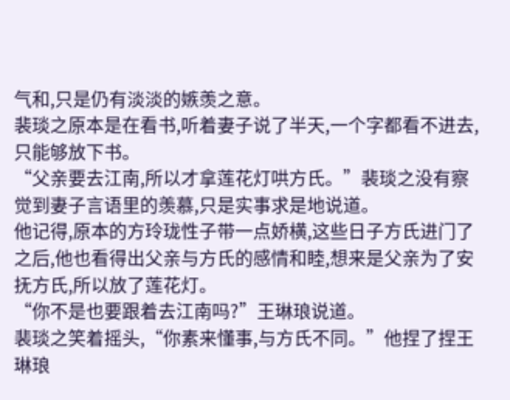气和,只是仍有淡淡的嫉羡之意。
裴琰之原本是在看书,听着妻子说了半天,一个字都看不进去,只能够放下书。
“父亲要去江南,所以才拿莲花灯哄方氏。”裴琰之没有察觉到妻子言语里的羡慕,只是实事求是地说道。
他记得,原本的方玲珑性子带一点娇横,这些日子方氏进门了之后,他也看得出父亲与方氏的感情和睦,想来是父亲为了安抚方氏,所以放了莲花灯。
“你不是也要跟着去江南吗?”王琳琅说道。
裴琰之笑着摇头,“你素来懂事,与方氏不同。”他捏了捏王琳琅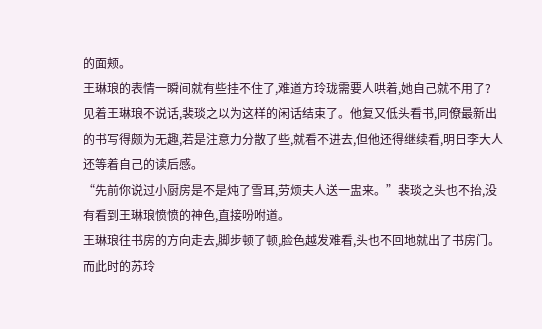的面颊。
王琳琅的表情一瞬间就有些挂不住了,难道方玲珑需要人哄着,她自己就不用了?
见着王琳琅不说话,裴琰之以为这样的闲话结束了。他复又低头看书,同僚最新出的书写得颇为无趣,若是注意力分散了些,就看不进去,但他还得继续看,明日李大人还等着自己的读后感。
“先前你说过小厨房是不是炖了雪耳,劳烦夫人送一盅来。”裴琰之头也不抬,没有看到王琳琅愤愤的神色,直接吩咐道。
王琳琅往书房的方向走去,脚步顿了顿,脸色越发难看,头也不回地就出了书房门。
而此时的苏玲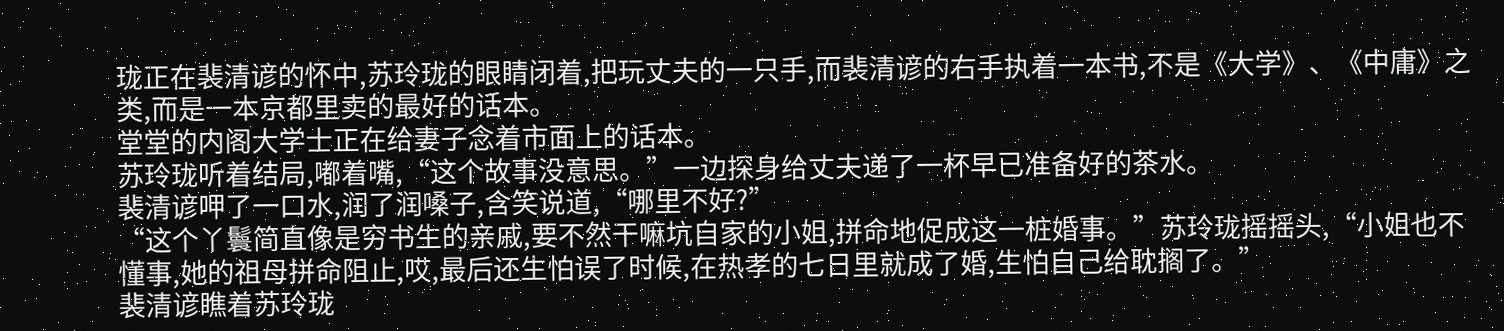珑正在裴清谚的怀中,苏玲珑的眼睛闭着,把玩丈夫的一只手,而裴清谚的右手执着一本书,不是《大学》、《中庸》之类,而是一本京都里卖的最好的话本。
堂堂的内阁大学士正在给妻子念着市面上的话本。
苏玲珑听着结局,嘟着嘴,“这个故事没意思。”一边探身给丈夫递了一杯早已准备好的茶水。
裴清谚呷了一口水,润了润嗓子,含笑说道,“哪里不好?”
“这个丫鬟简直像是穷书生的亲戚,要不然干嘛坑自家的小姐,拼命地促成这一桩婚事。”苏玲珑摇摇头,“小姐也不懂事,她的祖母拼命阻止,哎,最后还生怕误了时候,在热孝的七日里就成了婚,生怕自己给耽搁了。”
裴清谚瞧着苏玲珑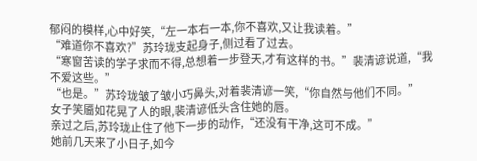郁闷的模样,心中好笑,“左一本右一本,你不喜欢,又让我读着。”
“难道你不喜欢?”苏玲珑支起身子,侧过看了过去。
“寒窗苦读的学子求而不得,总想着一步登天,才有这样的书。”裴清谚说道,“我不爱这些。”
“也是。”苏玲珑皱了皱小巧鼻头,对着裴清谚一笑,“你自然与他们不同。”
女子笑靥如花晃了人的眼,裴清谚低头含住她的唇。
亲过之后,苏玲珑止住了他下一步的动作,“还没有干净,这可不成。”
她前几天来了小日子,如今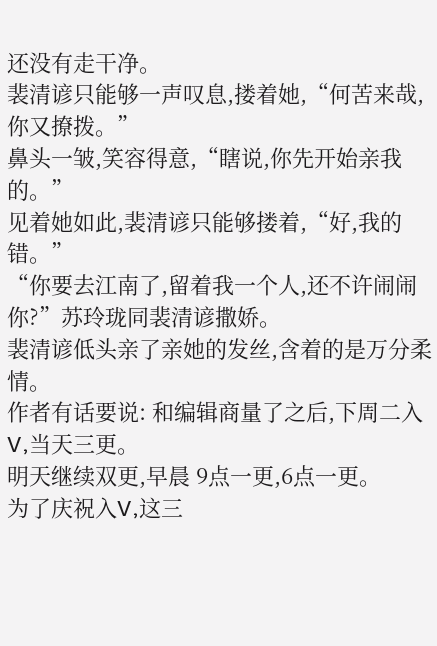还没有走干净。
裴清谚只能够一声叹息,搂着她,“何苦来哉,你又撩拨。”
鼻头一皱,笑容得意,“瞎说,你先开始亲我的。”
见着她如此,裴清谚只能够搂着,“好,我的错。”
“你要去江南了,留着我一个人,还不许闹闹你?”苏玲珑同裴清谚撒娇。
裴清谚低头亲了亲她的发丝,含着的是万分柔情。
作者有话要说: 和编辑商量了之后,下周二入V,当天三更。
明天继续双更,早晨 9点一更,6点一更。
为了庆祝入V,这三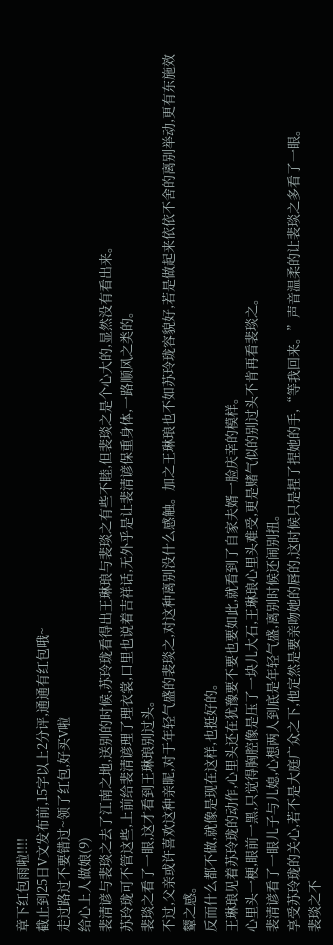章下红包雨啦!!!!
截止到25日V文发布前,15字以上2分评,通通有红包哦~
走过路过不要错过~领了红包,好买V啦
给心上人做娘(9)
裴清谚与裴琰之去了江南之地,送别的时候,苏玲珑看得出王琳琅与裴琰之有些不睦,但裴琰之是个心大的,显然没有看出来。
苏玲珑可不管这些,上前给裴清谚理了理衣裳,口里也说着吉祥话,无外乎是让裴清谚保重身体,一路顺风之类的。
裴琰之看了一眼,这才看到王琳琅别过头。
不过,父亲或许喜欢这种亲昵,对于年轻气盛的裴琰之,对这种离别没什么感触。加之王琳琅也不如苏玲珑容貌好,若是做起来依依不舍的离别举动,更有东施效颦之感。
反而什么都不做,就像是现在这样,也挺好的。
王琳琅见着苏玲珑的动作,心里头还在犹豫要不要也要如此,就看到了自家夫婿一脸庆幸的模样。
心里头一梗,眼前一黑,只觉得胸腔像是压了一块儿大石,王琳琅心里头难受,更是赌气似的别过头不肯再看裴琰之。
裴清谚看了一眼儿子与儿媳,心想两人到底是年轻气盛,离别时候还闹别扭。
享受苏玲珑的关心,若不是大庭广众之下,他定然是要亲吻她的唇的,这时候只是捏了捏她的手,“等我回来。”声音温柔的让裴琰之多看了一眼。
裴琰之不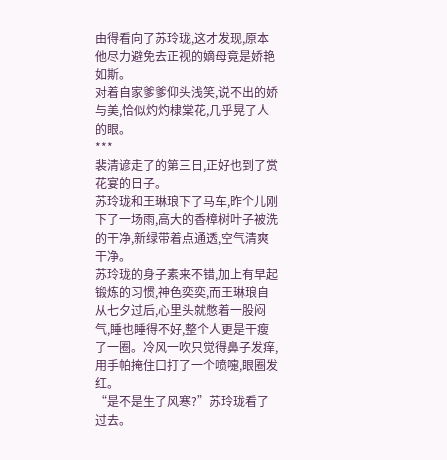由得看向了苏玲珑,这才发现,原本他尽力避免去正视的嫡母竟是娇艳如斯。
对着自家爹爹仰头浅笑,说不出的娇与美,恰似灼灼棣棠花,几乎晃了人的眼。
***
裴清谚走了的第三日,正好也到了赏花宴的日子。
苏玲珑和王琳琅下了马车,昨个儿刚下了一场雨,高大的香樟树叶子被洗的干净,新绿带着点通透,空气清爽干净。
苏玲珑的身子素来不错,加上有早起锻炼的习惯,神色奕奕,而王琳琅自从七夕过后,心里头就憋着一股闷气,睡也睡得不好,整个人更是干瘦了一圈。冷风一吹只觉得鼻子发痒,用手帕掩住口打了一个喷嚏,眼圈发红。
“是不是生了风寒?”苏玲珑看了过去。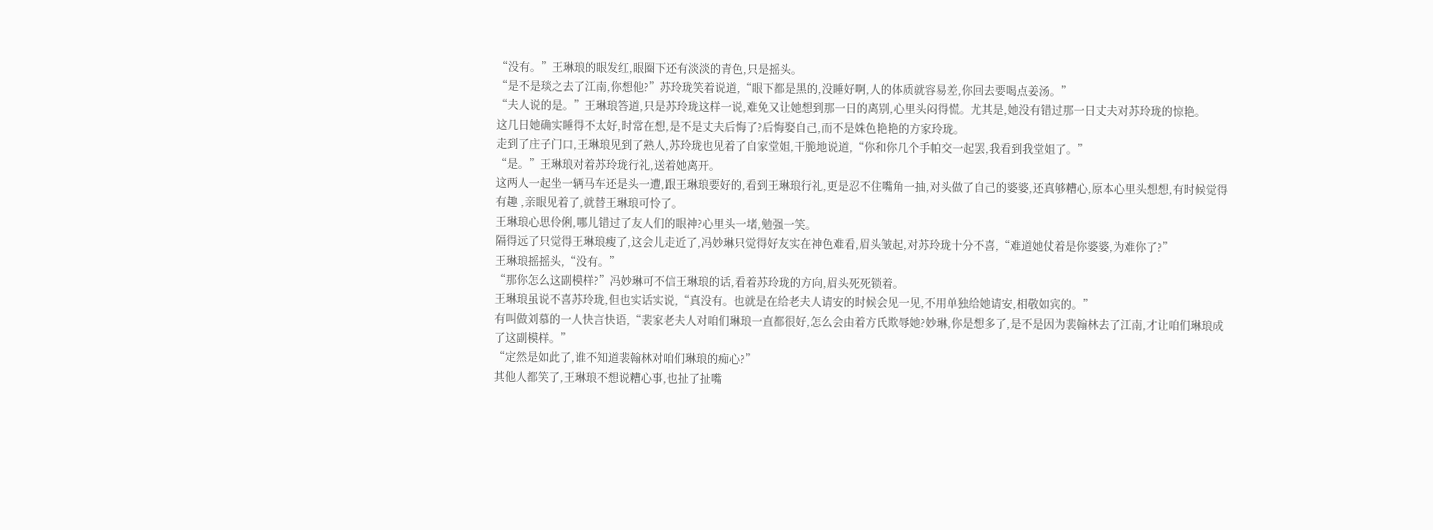“没有。”王琳琅的眼发红,眼圈下还有淡淡的青色,只是摇头。
“是不是琰之去了江南,你想他?”苏玲珑笑着说道,“眼下都是黑的,没睡好啊,人的体质就容易差,你回去要喝点姜汤。”
“夫人说的是。”王琳琅答道,只是苏玲珑这样一说,难免又让她想到那一日的离别,心里头闷得慌。尤其是,她没有错过那一日丈夫对苏玲珑的惊艳。
这几日她确实睡得不太好,时常在想,是不是丈夫后悔了?后悔娶自己,而不是姝色艳艳的方家玲珑。
走到了庄子门口,王琳琅见到了熟人,苏玲珑也见着了自家堂姐,干脆地说道,“你和你几个手帕交一起罢,我看到我堂姐了。”
“是。”王琳琅对着苏玲珑行礼,送着她离开。
这两人一起坐一辆马车还是头一遭,跟王琳琅要好的,看到王琳琅行礼,更是忍不住嘴角一抽,对头做了自己的婆婆,还真够糟心,原本心里头想想,有时候觉得有趣 ,亲眼见着了,就替王琳琅可怜了。
王琳琅心思伶俐,哪儿错过了友人们的眼神?心里头一堵,勉强一笑。
隔得远了只觉得王琳琅瘦了,这会儿走近了,冯妙琳只觉得好友实在神色难看,眉头皱起,对苏玲珑十分不喜,“难道她仗着是你婆婆,为难你了?”
王琳琅摇摇头,“没有。”
“那你怎么这副模样?”冯妙琳可不信王琳琅的话,看着苏玲珑的方向,眉头死死锁着。
王琳琅虽说不喜苏玲珑,但也实话实说,“真没有。也就是在给老夫人请安的时候会见一见,不用单独给她请安,相敬如宾的。”
有叫做刘慕的一人快言快语,“裴家老夫人对咱们琳琅一直都很好,怎么会由着方氏欺辱她?妙琳,你是想多了,是不是因为裴翰林去了江南,才让咱们琳琅成了这副模样。”
“定然是如此了,谁不知道裴翰林对咱们琳琅的痴心?”
其他人都笑了,王琳琅不想说糟心事,也扯了扯嘴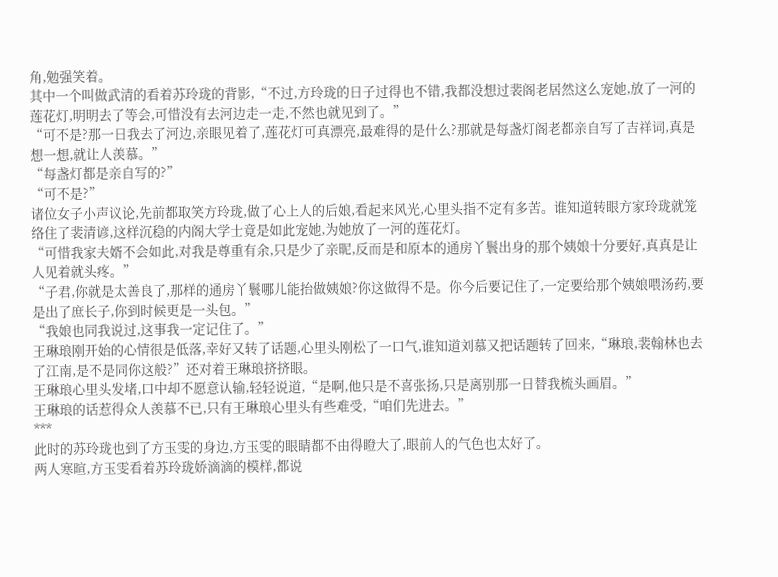角,勉强笑着。
其中一个叫做武清的看着苏玲珑的背影,“不过,方玲珑的日子过得也不错,我都没想过裴阁老居然这么宠她,放了一河的莲花灯,明明去了等会,可惜没有去河边走一走,不然也就见到了。”
“可不是?那一日我去了河边,亲眼见着了,莲花灯可真漂亮,最难得的是什么?那就是每盏灯阁老都亲自写了吉祥词,真是想一想,就让人羡慕。”
“每盏灯都是亲自写的?”
“可不是?”
诸位女子小声议论,先前都取笑方玲珑,做了心上人的后娘,看起来风光,心里头指不定有多苦。谁知道转眼方家玲珑就笼络住了裴清谚,这样沉稳的内阁大学士竟是如此宠她,为她放了一河的莲花灯。
“可惜我家夫婿不会如此,对我是尊重有余,只是少了亲昵,反而是和原本的通房丫鬟出身的那个姨娘十分要好,真真是让人见着就头疼。”
“子君,你就是太善良了,那样的通房丫鬟哪儿能抬做姨娘?你这做得不是。你今后要记住了,一定要给那个姨娘喂汤药,要是出了庶长子,你到时候更是一头包。”
“我娘也同我说过,这事我一定记住了。”
王琳琅刚开始的心情很是低落,幸好又转了话题,心里头刚松了一口气,谁知道刘慕又把话题转了回来,“琳琅,裴翰林也去了江南,是不是同你这般?”还对着王琳琅挤挤眼。
王琳琅心里头发堵,口中却不愿意认输,轻轻说道,“是啊,他只是不喜张扬,只是离别那一日替我梳头画眉。”
王琳琅的话惹得众人羡慕不已,只有王琳琅心里头有些难受,“咱们先进去。”
***
此时的苏玲珑也到了方玉雯的身边,方玉雯的眼睛都不由得瞪大了,眼前人的气色也太好了。
两人寒暄,方玉雯看着苏玲珑娇滴滴的模样,都说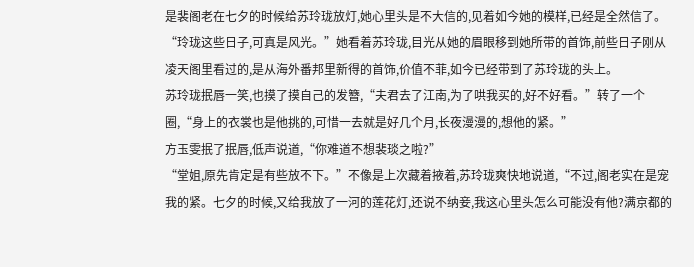是裴阁老在七夕的时候给苏玲珑放灯,她心里头是不大信的,见着如今她的模样,已经是全然信了。
“玲珑这些日子,可真是风光。”她看着苏玲珑,目光从她的眉眼移到她所带的首饰,前些日子刚从凌天阁里看过的,是从海外番邦里新得的首饰,价值不菲,如今已经带到了苏玲珑的头上。
苏玲珑抿唇一笑,也摸了摸自己的发簪,“夫君去了江南,为了哄我买的,好不好看。”转了一个圈,“身上的衣裳也是他挑的,可惜一去就是好几个月,长夜漫漫的,想他的紧。”
方玉雯抿了抿唇,低声说道,“你难道不想裴琰之啦?”
“堂姐,原先肯定是有些放不下。”不像是上次藏着掖着,苏玲珑爽快地说道,“不过,阁老实在是宠我的紧。七夕的时候,又给我放了一河的莲花灯,还说不纳妾,我这心里头怎么可能没有他?满京都的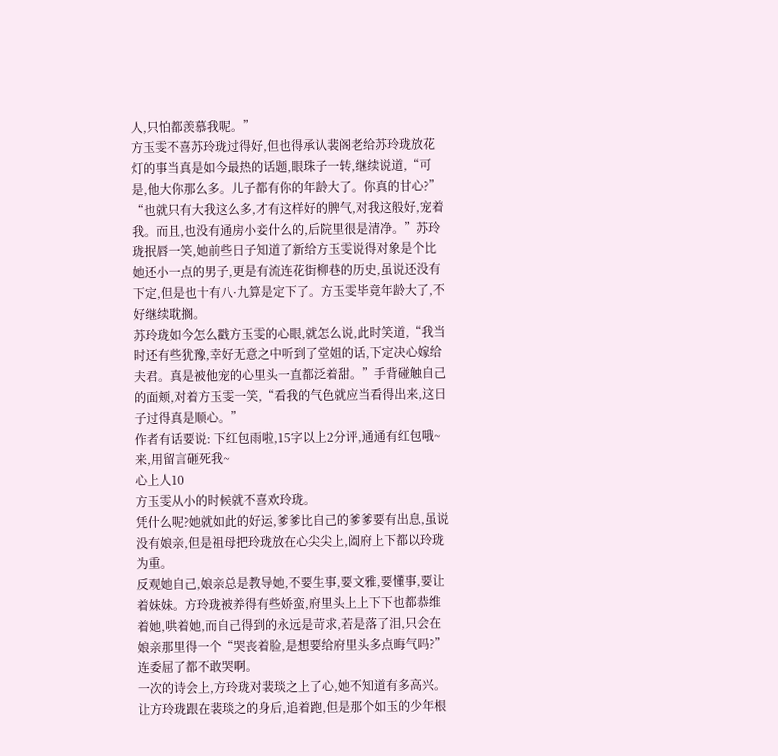人,只怕都羡慕我呢。”
方玉雯不喜苏玲珑过得好,但也得承认裴阁老给苏玲珑放花灯的事当真是如今最热的话题,眼珠子一转,继续说道,“可是,他大你那么多。儿子都有你的年龄大了。你真的甘心?”
“也就只有大我这么多,才有这样好的脾气,对我这般好,宠着我。而且,也没有通房小妾什么的,后院里很是清净。”苏玲珑抿唇一笑,她前些日子知道了新给方玉雯说得对象是个比她还小一点的男子,更是有流连花街柳巷的历史,虽说还没有下定,但是也十有八·九算是定下了。方玉雯毕竟年龄大了,不好继续耽搁。
苏玲珑如今怎么戳方玉雯的心眼,就怎么说,此时笑道,“我当时还有些犹豫,幸好无意之中听到了堂姐的话,下定决心嫁给夫君。真是被他宠的心里头一直都泛着甜。”手背碰触自己的面颊,对着方玉雯一笑,“看我的气色就应当看得出来,这日子过得真是顺心。”
作者有话要说: 下红包雨啦,15字以上2分评,通通有红包哦~
来,用留言砸死我~
心上人10
方玉雯从小的时候就不喜欢玲珑。
凭什么呢?她就如此的好运,爹爹比自己的爹爹要有出息,虽说没有娘亲,但是祖母把玲珑放在心尖尖上,阖府上下都以玲珑为重。
反观她自己,娘亲总是教导她,不要生事,要文雅,要懂事,要让着妹妹。方玲珑被养得有些娇蛮,府里头上上下下也都恭维着她,哄着她,而自己得到的永远是苛求,若是落了泪,只会在娘亲那里得一个“哭丧着脸,是想要给府里头多点晦气吗?”
连委屈了都不敢哭啊。
一次的诗会上,方玲珑对裴琰之上了心,她不知道有多高兴。
让方玲珑跟在裴琰之的身后,追着跑,但是那个如玉的少年根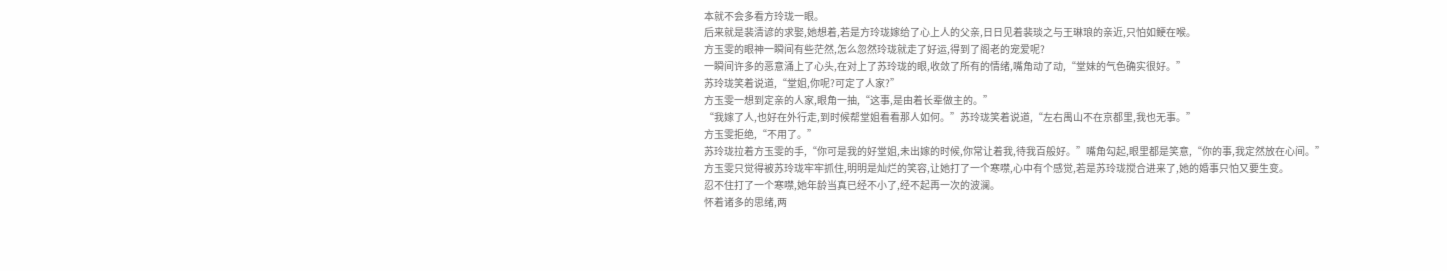本就不会多看方玲珑一眼。
后来就是裴清谚的求娶,她想着,若是方玲珑嫁给了心上人的父亲,日日见着裴琰之与王琳琅的亲近,只怕如鲠在喉。
方玉雯的眼神一瞬间有些茫然,怎么忽然玲珑就走了好运,得到了阁老的宠爱呢?
一瞬间许多的恶意涌上了心头,在对上了苏玲珑的眼,收敛了所有的情绪,嘴角动了动,“堂妹的气色确实很好。”
苏玲珑笑着说道,“堂姐,你呢?可定了人家?”
方玉雯一想到定亲的人家,眼角一抽,“这事,是由着长辈做主的。”
“我嫁了人,也好在外行走,到时候帮堂姐看看那人如何。”苏玲珑笑着说道,“左右禺山不在京都里,我也无事。”
方玉雯拒绝,“不用了。”
苏玲珑拉着方玉雯的手,“你可是我的好堂姐,未出嫁的时候,你常让着我,待我百般好。”嘴角勾起,眼里都是笑意,“你的事,我定然放在心间。”
方玉雯只觉得被苏玲珑牢牢抓住,明明是灿烂的笑容,让她打了一个寒噤,心中有个感觉,若是苏玲珑搅合进来了,她的婚事只怕又要生变。
忍不住打了一个寒噤,她年龄当真已经不小了,经不起再一次的波澜。
怀着诸多的思绪,两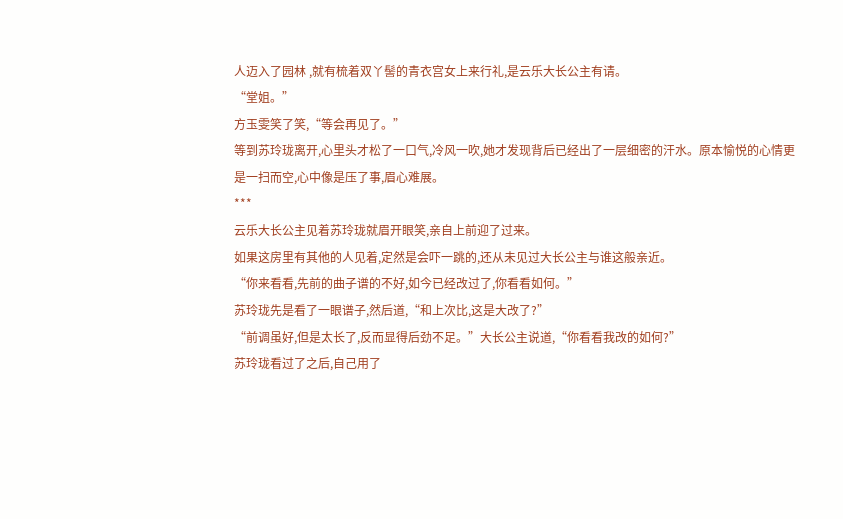人迈入了园林 ,就有梳着双丫髻的青衣宫女上来行礼,是云乐大长公主有请。
“堂姐。”
方玉雯笑了笑,“等会再见了。”
等到苏玲珑离开,心里头才松了一口气,冷风一吹,她才发现背后已经出了一层细密的汗水。原本愉悦的心情更是一扫而空,心中像是压了事,眉心难展。
***
云乐大长公主见着苏玲珑就眉开眼笑,亲自上前迎了过来。
如果这房里有其他的人见着,定然是会吓一跳的,还从未见过大长公主与谁这般亲近。
“你来看看,先前的曲子谱的不好,如今已经改过了,你看看如何。”
苏玲珑先是看了一眼谱子,然后道,“和上次比,这是大改了?”
“前调虽好,但是太长了,反而显得后劲不足。”大长公主说道,“你看看我改的如何?”
苏玲珑看过了之后,自己用了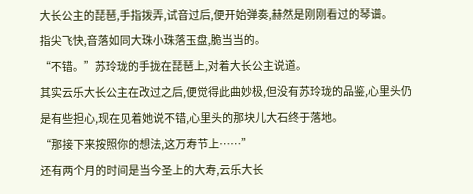大长公主的琵琶,手指拨弄,试音过后,便开始弹奏,赫然是刚刚看过的琴谱。
指尖飞快,音落如同大珠小珠落玉盘,脆当当的。
“不错。”苏玲珑的手拢在琵琶上,对着大长公主说道。
其实云乐大长公主在改过之后,便觉得此曲妙极,但没有苏玲珑的品鉴,心里头仍是有些担心,现在见着她说不错,心里头的那块儿大石终于落地。
“那接下来按照你的想法,这万寿节上……”
还有两个月的时间是当今圣上的大寿,云乐大长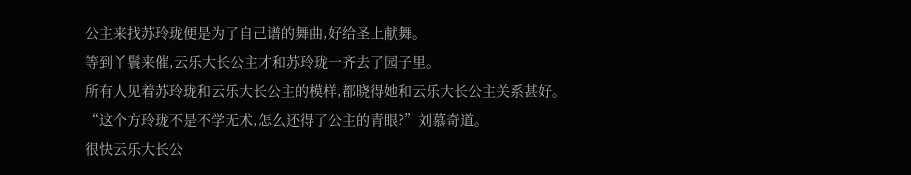公主来找苏玲珑便是为了自己谱的舞曲,好给圣上献舞。
等到丫鬟来催,云乐大长公主才和苏玲珑一齐去了园子里。
所有人见着苏玲珑和云乐大长公主的模样,都晓得她和云乐大长公主关系甚好。
“这个方玲珑不是不学无术,怎么还得了公主的青眼?”刘慕奇道。
很快云乐大长公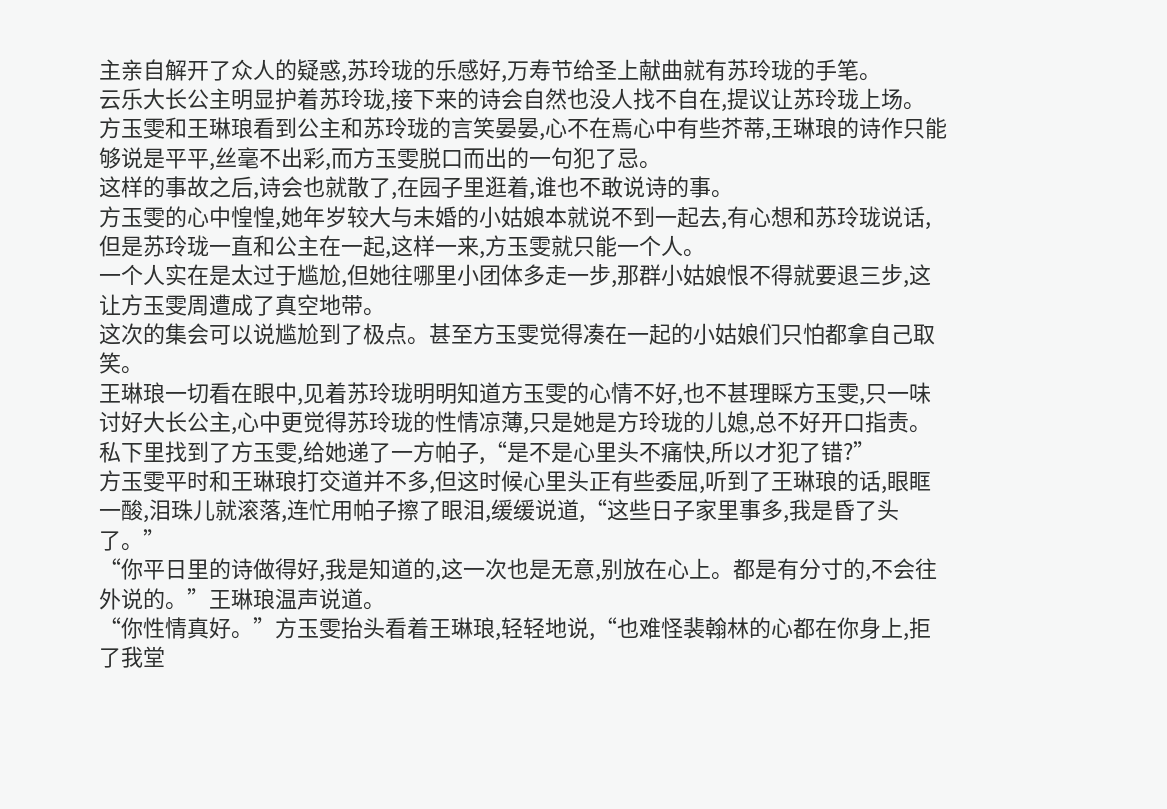主亲自解开了众人的疑惑,苏玲珑的乐感好,万寿节给圣上献曲就有苏玲珑的手笔。
云乐大长公主明显护着苏玲珑,接下来的诗会自然也没人找不自在,提议让苏玲珑上场。
方玉雯和王琳琅看到公主和苏玲珑的言笑晏晏,心不在焉心中有些芥蒂,王琳琅的诗作只能够说是平平,丝毫不出彩,而方玉雯脱口而出的一句犯了忌。
这样的事故之后,诗会也就散了,在园子里逛着,谁也不敢说诗的事。
方玉雯的心中惶惶,她年岁较大与未婚的小姑娘本就说不到一起去,有心想和苏玲珑说话,但是苏玲珑一直和公主在一起,这样一来,方玉雯就只能一个人。
一个人实在是太过于尴尬,但她往哪里小团体多走一步,那群小姑娘恨不得就要退三步,这让方玉雯周遭成了真空地带。
这次的集会可以说尴尬到了极点。甚至方玉雯觉得凑在一起的小姑娘们只怕都拿自己取笑。
王琳琅一切看在眼中,见着苏玲珑明明知道方玉雯的心情不好,也不甚理睬方玉雯,只一味讨好大长公主,心中更觉得苏玲珑的性情凉薄,只是她是方玲珑的儿媳,总不好开口指责。
私下里找到了方玉雯,给她递了一方帕子,“是不是心里头不痛快,所以才犯了错?”
方玉雯平时和王琳琅打交道并不多,但这时候心里头正有些委屈,听到了王琳琅的话,眼眶一酸,泪珠儿就滚落,连忙用帕子擦了眼泪,缓缓说道,“这些日子家里事多,我是昏了头了。”
“你平日里的诗做得好,我是知道的,这一次也是无意,别放在心上。都是有分寸的,不会往外说的。”王琳琅温声说道。
“你性情真好。”方玉雯抬头看着王琳琅,轻轻地说,“也难怪裴翰林的心都在你身上,拒了我堂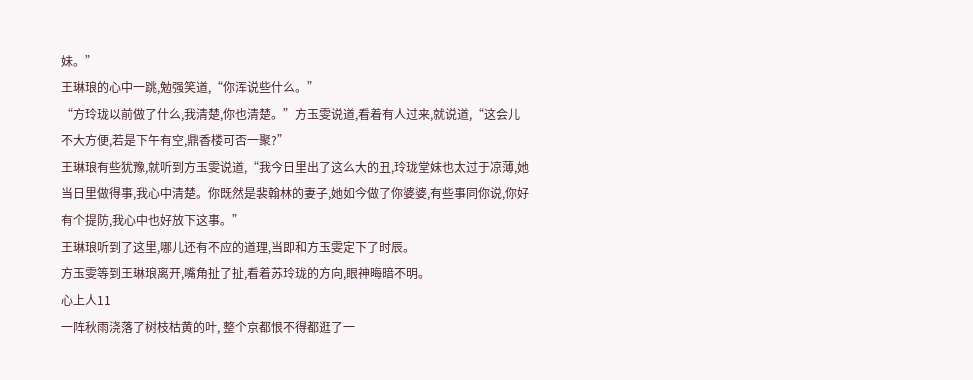妹。”
王琳琅的心中一跳,勉强笑道,“你浑说些什么。”
“方玲珑以前做了什么,我清楚,你也清楚。”方玉雯说道,看着有人过来,就说道,“这会儿不大方便,若是下午有空,鼎香楼可否一聚?”
王琳琅有些犹豫,就听到方玉雯说道,“我今日里出了这么大的丑,玲珑堂妹也太过于凉薄,她当日里做得事,我心中清楚。你既然是裴翰林的妻子,她如今做了你婆婆,有些事同你说,你好有个提防,我心中也好放下这事。”
王琳琅听到了这里,哪儿还有不应的道理,当即和方玉雯定下了时辰。
方玉雯等到王琳琅离开,嘴角扯了扯,看着苏玲珑的方向,眼神晦暗不明。
心上人11
一阵秋雨浇落了树枝枯黄的叶, 整个京都恨不得都逛了一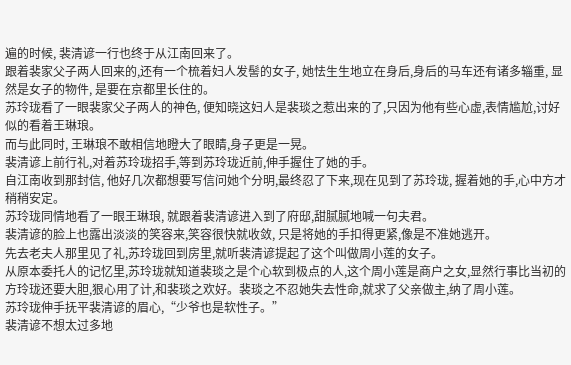遍的时候, 裴清谚一行也终于从江南回来了。
跟着裴家父子两人回来的,还有一个梳着妇人发髻的女子, 她怯生生地立在身后,身后的马车还有诸多辎重, 显然是女子的物件, 是要在京都里长住的。
苏玲珑看了一眼裴家父子两人的神色, 便知晓这妇人是裴琰之惹出来的了,只因为他有些心虚,表情尴尬,讨好似的看着王琳琅。
而与此同时, 王琳琅不敢相信地瞪大了眼睛,身子更是一晃。
裴清谚上前行礼,对着苏玲珑招手,等到苏玲珑近前,伸手握住了她的手。
自江南收到那封信, 他好几次都想要写信问她个分明,最终忍了下来,现在见到了苏玲珑, 握着她的手,心中方才稍稍安定。
苏玲珑同情地看了一眼王琳琅, 就跟着裴清谚进入到了府邸,甜腻腻地喊一句夫君。
裴清谚的脸上也露出淡淡的笑容来,笑容很快就收敛, 只是将她的手扣得更紧,像是不准她逃开。
先去老夫人那里见了礼,苏玲珑回到房里,就听裴清谚提起了这个叫做周小莲的女子。
从原本委托人的记忆里,苏玲珑就知道裴琰之是个心软到极点的人,这个周小莲是商户之女,显然行事比当初的方玲珑还要大胆,狠心用了计,和裴琰之欢好。裴琰之不忍她失去性命,就求了父亲做主,纳了周小莲。
苏玲珑伸手抚平裴清谚的眉心,“少爷也是软性子。”
裴清谚不想太过多地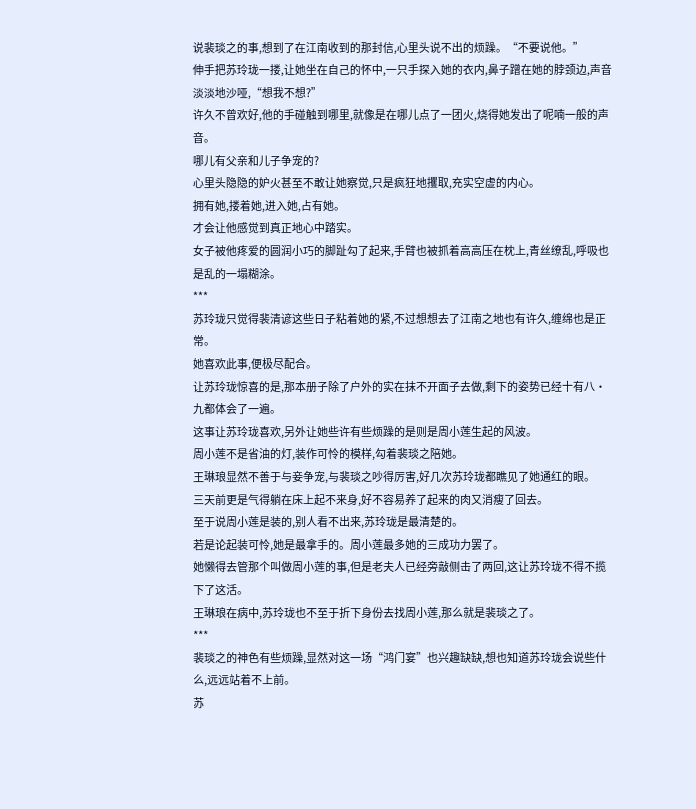说裴琰之的事,想到了在江南收到的那封信,心里头说不出的烦躁。“不要说他。”
伸手把苏玲珑一搂,让她坐在自己的怀中,一只手探入她的衣内,鼻子蹭在她的脖颈边,声音淡淡地沙哑,“想我不想?”
许久不曾欢好,他的手碰触到哪里,就像是在哪儿点了一团火,烧得她发出了呢喃一般的声音。
哪儿有父亲和儿子争宠的?
心里头隐隐的妒火甚至不敢让她察觉,只是疯狂地攫取,充实空虚的内心。
拥有她,搂着她,进入她,占有她。
才会让他感觉到真正地心中踏实。
女子被他疼爱的圆润小巧的脚趾勾了起来,手臂也被抓着高高压在枕上,青丝缭乱,呼吸也是乱的一塌糊涂。
***
苏玲珑只觉得裴清谚这些日子粘着她的紧,不过想想去了江南之地也有许久,缠绵也是正常。
她喜欢此事,便极尽配合。
让苏玲珑惊喜的是,那本册子除了户外的实在抹不开面子去做,剩下的姿势已经十有八·九都体会了一遍。
这事让苏玲珑喜欢,另外让她些许有些烦躁的是则是周小莲生起的风波。
周小莲不是省油的灯,装作可怜的模样,勾着裴琰之陪她。
王琳琅显然不善于与妾争宠,与裴琰之吵得厉害,好几次苏玲珑都瞧见了她通红的眼。
三天前更是气得躺在床上起不来身,好不容易养了起来的肉又消瘦了回去。
至于说周小莲是装的,别人看不出来,苏玲珑是最清楚的。
若是论起装可怜,她是最拿手的。周小莲最多她的三成功力罢了。
她懒得去管那个叫做周小莲的事,但是老夫人已经旁敲侧击了两回,这让苏玲珑不得不揽下了这活。
王琳琅在病中,苏玲珑也不至于折下身份去找周小莲,那么就是裴琰之了。
***
裴琰之的神色有些烦躁,显然对这一场“鸿门宴”也兴趣缺缺,想也知道苏玲珑会说些什么,远远站着不上前。
苏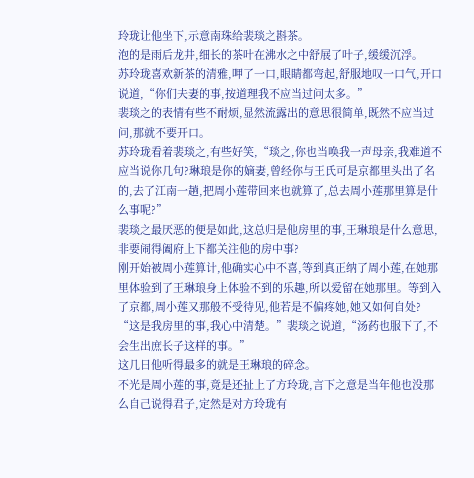玲珑让他坐下,示意南珠给裴琰之斟茶。
泡的是雨后龙井,细长的茶叶在沸水之中舒展了叶子,缓缓沉浮。
苏玲珑喜欢新茶的清雅,呷了一口,眼睛都弯起,舒服地叹一口气,开口说道,“你们夫妻的事,按道理我不应当过问太多。”
裴琰之的表情有些不耐烦,显然流露出的意思很简单,既然不应当过问,那就不要开口。
苏玲珑看着裴琰之,有些好笑,“琰之,你也当唤我一声母亲,我难道不应当说你几句?琳琅是你的嫡妻,曾经你与王氏可是京都里头出了名的,去了江南一趟,把周小莲带回来也就算了,总去周小莲那里算是什么事呢?”
裴琰之最厌恶的便是如此,这总归是他房里的事,王琳琅是什么意思,非要闹得阖府上下都关注他的房中事?
刚开始被周小莲算计,他确实心中不喜,等到真正纳了周小莲,在她那里体验到了王琳琅身上体验不到的乐趣,所以爱留在她那里。等到入了京都,周小莲又那般不受待见,他若是不偏疼她,她又如何自处?
“这是我房里的事,我心中清楚。”裴琰之说道,“汤药也服下了,不会生出庶长子这样的事。”
这几日他听得最多的就是王琳琅的碎念。
不光是周小莲的事,竟是还扯上了方玲珑,言下之意是当年他也没那么自己说得君子,定然是对方玲珑有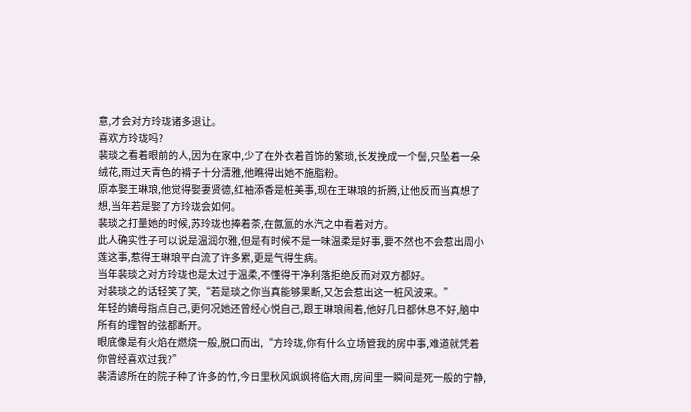意,才会对方玲珑诸多退让。
喜欢方玲珑吗?
裴琰之看着眼前的人,因为在家中,少了在外衣着首饰的繁琐,长发挽成一个髻,只坠着一朵绒花,雨过天青色的褙子十分清雅,他瞧得出她不施脂粉。
原本娶王琳琅,他觉得娶妻贤德,红袖添香是桩美事,现在王琳琅的折腾,让他反而当真想了想,当年若是娶了方玲珑会如何。
裴琰之打量她的时候,苏玲珑也捧着茶,在氤氲的水汽之中看着对方。
此人确实性子可以说是温润尔雅,但是有时候不是一味温柔是好事,要不然也不会惹出周小莲这事,惹得王琳琅平白流了许多累,更是气得生病。
当年裴琰之对方玲珑也是太过于温柔,不懂得干净利落拒绝反而对双方都好。
对裴琰之的话轻笑了笑,“若是琰之你当真能够果断,又怎会惹出这一桩风波来。”
年轻的嫡母指点自己,更何况她还曾经心悦自己,跟王琳琅闹着,他好几日都休息不好,脑中所有的理智的弦都断开。
眼底像是有火焰在燃烧一般,脱口而出,“方玲珑,你有什么立场管我的房中事,难道就凭着你曾经喜欢过我?”
裴清谚所在的院子种了许多的竹,今日里秋风飒飒将临大雨,房间里一瞬间是死一般的宁静,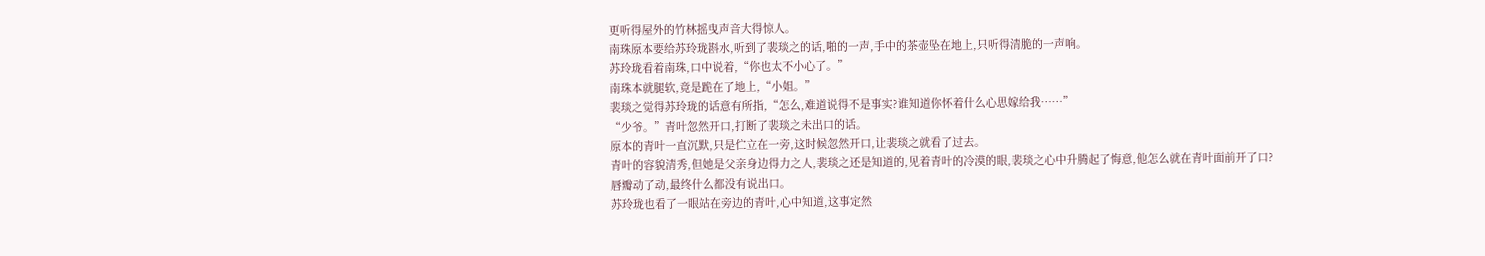更听得屋外的竹林摇曳声音大得惊人。
南珠原本要给苏玲珑斟水,听到了裴琰之的话,啪的一声,手中的茶壶坠在地上,只听得清脆的一声响。
苏玲珑看着南珠,口中说着,“你也太不小心了。”
南珠本就腿软,竟是跪在了地上,“小姐。”
裴琰之觉得苏玲珑的话意有所指,“怎么,难道说得不是事实?谁知道你怀着什么心思嫁给我……”
“少爷。”青叶忽然开口,打断了裴琰之未出口的话。
原本的青叶一直沉默,只是伫立在一旁,这时候忽然开口,让裴琰之就看了过去。
青叶的容貌清秀,但她是父亲身边得力之人,裴琰之还是知道的,见着青叶的冷漠的眼,裴琰之心中升腾起了悔意,他怎么就在青叶面前开了口?
唇瓣动了动,最终什么都没有说出口。
苏玲珑也看了一眼站在旁边的青叶,心中知道,这事定然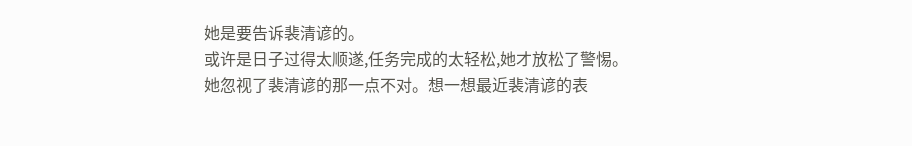她是要告诉裴清谚的。
或许是日子过得太顺遂,任务完成的太轻松,她才放松了警惕。
她忽视了裴清谚的那一点不对。想一想最近裴清谚的表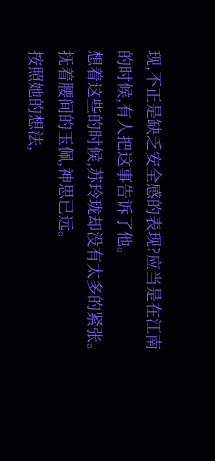现,不正是缺乏安全感的表现?应当是在江南的时候,有人把这事告诉了他。
想着这些的时候,苏玲珑却没有太多的紧张。
抚着腰间的玉佩,神思已远。
按照她的想法,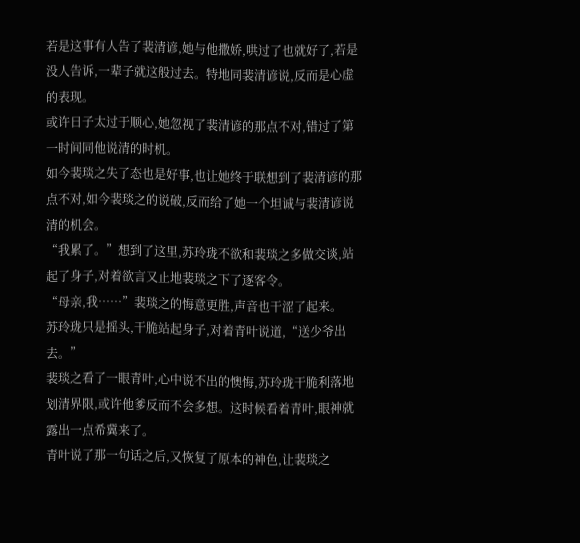若是这事有人告了裴清谚,她与他撒娇,哄过了也就好了,若是没人告诉,一辈子就这般过去。特地同裴清谚说,反而是心虚的表现。
或许日子太过于顺心,她忽视了裴清谚的那点不对,错过了第一时间同他说清的时机。
如今裴琰之失了态也是好事,也让她终于联想到了裴清谚的那点不对,如今裴琰之的说破,反而给了她一个坦诚与裴清谚说清的机会。
“我累了。”想到了这里,苏玲珑不欲和裴琰之多做交谈,站起了身子,对着欲言又止地裴琰之下了逐客令。
“母亲,我……”裴琰之的悔意更胜,声音也干涩了起来。
苏玲珑只是摇头,干脆站起身子,对着青叶说道,“送少爷出去。”
裴琰之看了一眼青叶,心中说不出的懊悔,苏玲珑干脆利落地划清界限,或许他爹反而不会多想。这时候看着青叶,眼神就露出一点希冀来了。
青叶说了那一句话之后,又恢复了原本的神色,让裴琰之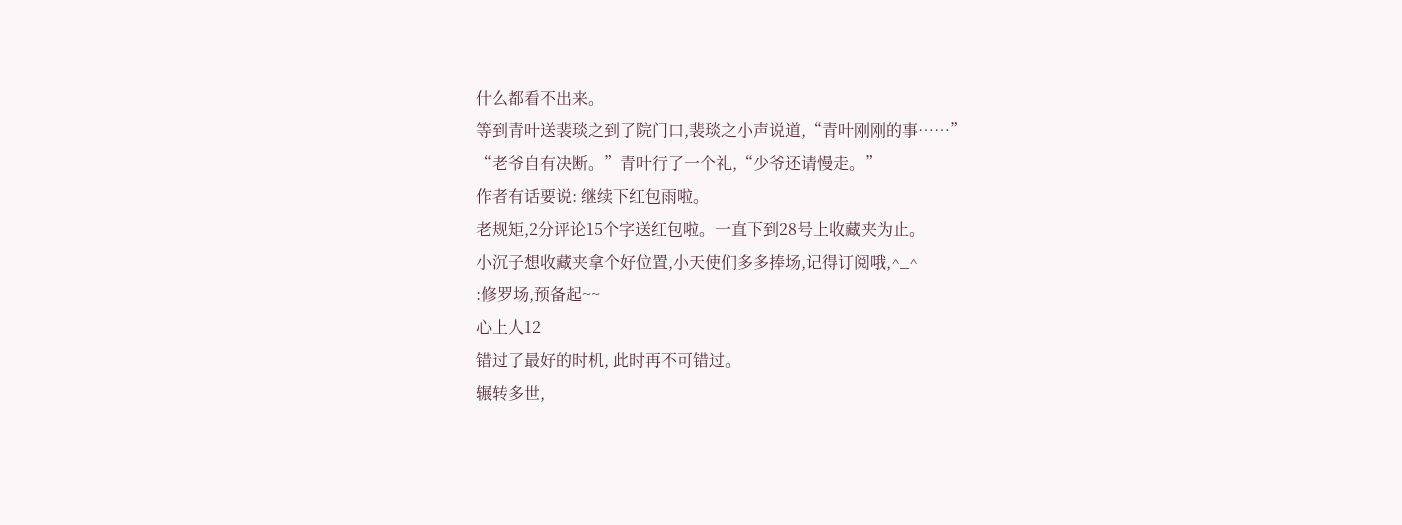什么都看不出来。
等到青叶送裴琰之到了院门口,裴琰之小声说道,“青叶刚刚的事……”
“老爷自有决断。”青叶行了一个礼,“少爷还请慢走。”
作者有话要说: 继续下红包雨啦。
老规矩,2分评论15个字送红包啦。一直下到28号上收藏夹为止。
小沉子想收藏夹拿个好位置,小天使们多多捧场,记得订阅哦,^_^
:修罗场,预备起~~
心上人12
错过了最好的时机, 此时再不可错过。
辗转多世,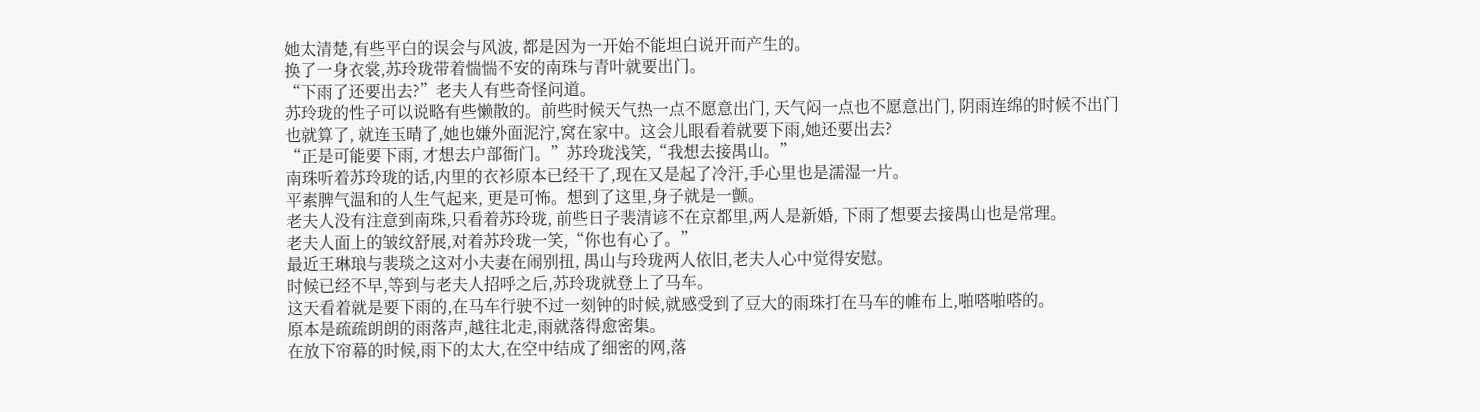她太清楚,有些平白的误会与风波, 都是因为一开始不能坦白说开而产生的。
换了一身衣裳,苏玲珑带着惴惴不安的南珠与青叶就要出门。
“下雨了还要出去?”老夫人有些奇怪问道。
苏玲珑的性子可以说略有些懒散的。前些时候天气热一点不愿意出门, 天气闷一点也不愿意出门, 阴雨连绵的时候不出门也就算了, 就连玉晴了,她也嫌外面泥泞,窝在家中。这会儿眼看着就要下雨,她还要出去?
“正是可能要下雨, 才想去户部衙门。”苏玲珑浅笑,“我想去接禺山。”
南珠听着苏玲珑的话,内里的衣衫原本已经干了,现在又是起了冷汗,手心里也是濡湿一片。
平素脾气温和的人生气起来, 更是可怖。想到了这里,身子就是一颤。
老夫人没有注意到南珠,只看着苏玲珑, 前些日子裴清谚不在京都里,两人是新婚, 下雨了想要去接禺山也是常理。
老夫人面上的皱纹舒展,对着苏玲珑一笑,“你也有心了。”
最近王琳琅与裴琰之这对小夫妻在闹别扭, 禺山与玲珑两人依旧,老夫人心中觉得安慰。
时候已经不早,等到与老夫人招呼之后,苏玲珑就登上了马车。
这天看着就是要下雨的,在马车行驶不过一刻钟的时候,就感受到了豆大的雨珠打在马车的帷布上,啪嗒啪嗒的。
原本是疏疏朗朗的雨落声,越往北走,雨就落得愈密集。
在放下帘幕的时候,雨下的太大,在空中结成了细密的网,落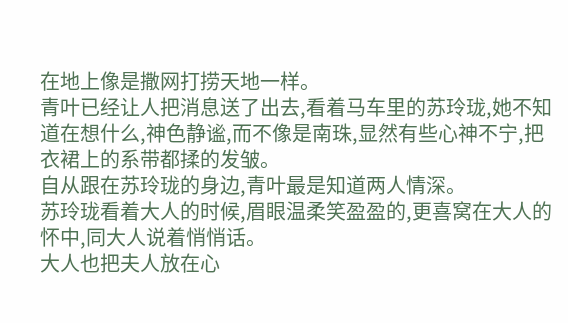在地上像是撒网打捞天地一样。
青叶已经让人把消息送了出去,看着马车里的苏玲珑,她不知道在想什么,神色静谧,而不像是南珠,显然有些心神不宁,把衣裙上的系带都揉的发皱。
自从跟在苏玲珑的身边,青叶最是知道两人情深。
苏玲珑看着大人的时候,眉眼温柔笑盈盈的,更喜窝在大人的怀中,同大人说着悄悄话。
大人也把夫人放在心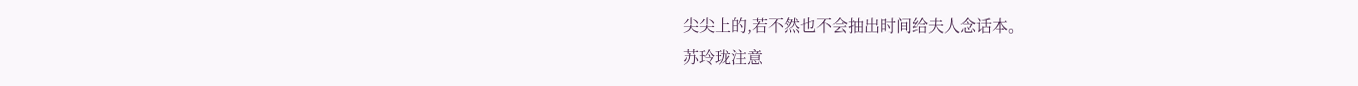尖尖上的,若不然也不会抽出时间给夫人念话本。
苏玲珑注意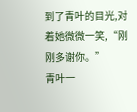到了青叶的目光,对着她微微一笑,“刚刚多谢你。”
青叶一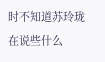时不知道苏玲珑在说些什么